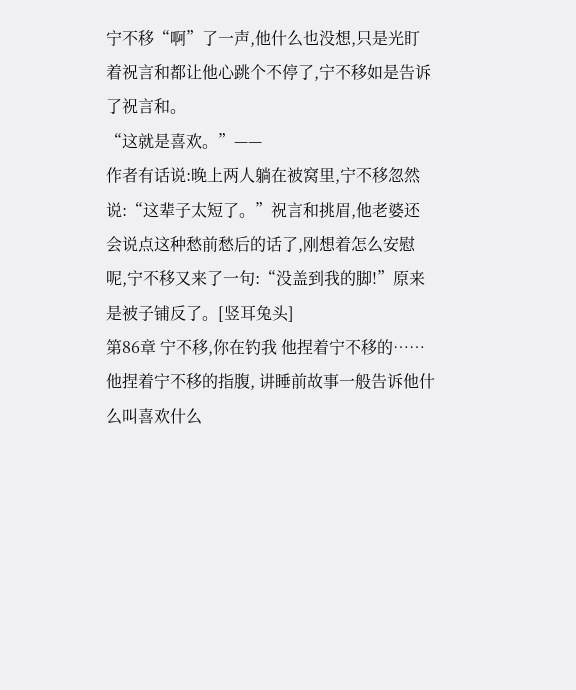宁不移“啊”了一声,他什么也没想,只是光盯着祝言和都让他心跳个不停了,宁不移如是告诉了祝言和。
“这就是喜欢。”——
作者有话说:晚上两人躺在被窝里,宁不移忽然说:“这辈子太短了。”祝言和挑眉,他老婆还会说点这种愁前愁后的话了,刚想着怎么安慰呢,宁不移又来了一句:“没盖到我的脚!”原来是被子铺反了。[竖耳兔头]
第86章 宁不移,你在钓我 他捏着宁不移的……
他捏着宁不移的指腹, 讲睡前故事一般告诉他什么叫喜欢什么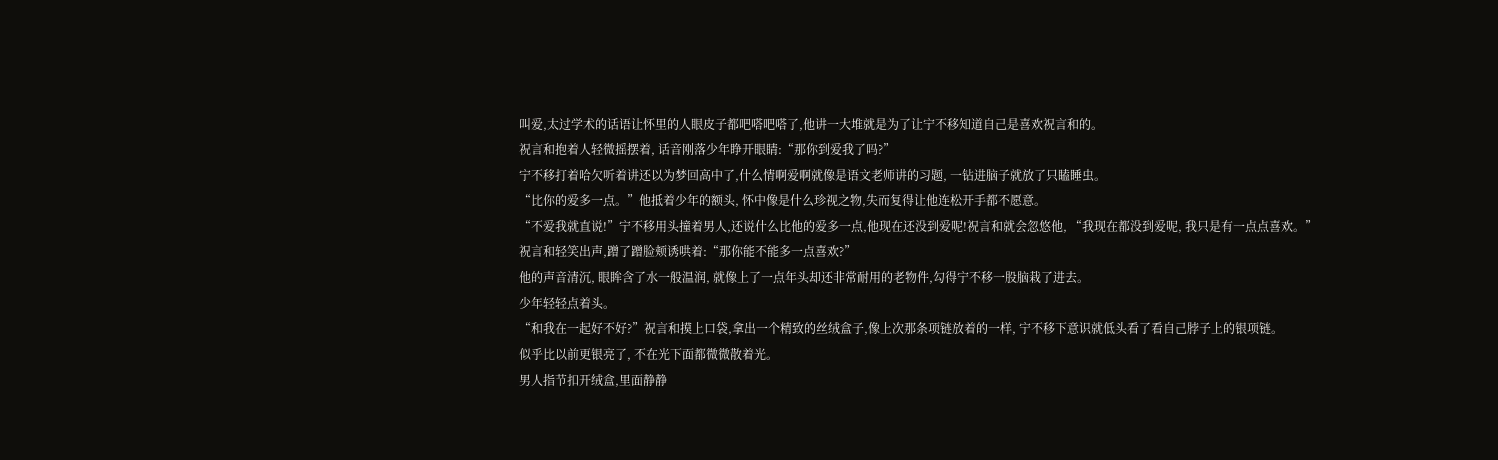叫爱,太过学术的话语让怀里的人眼皮子都吧嗒吧嗒了,他讲一大堆就是为了让宁不移知道自己是喜欢祝言和的。
祝言和抱着人轻微摇摆着, 话音刚落少年睁开眼睛:“那你到爱我了吗?”
宁不移打着哈欠听着讲还以为梦回高中了,什么情啊爱啊就像是语文老师讲的习题, 一钻进脑子就放了只瞌睡虫。
“比你的爱多一点。”他抵着少年的额头, 怀中像是什么珍视之物,失而复得让他连松开手都不愿意。
“不爱我就直说!”宁不移用头撞着男人,还说什么比他的爱多一点,他现在还没到爱呢!祝言和就会忽悠他, “我现在都没到爱呢, 我只是有一点点喜欢。”
祝言和轻笑出声,蹭了蹭脸颊诱哄着:“那你能不能多一点喜欢?”
他的声音清沉, 眼眸含了水一般温润, 就像上了一点年头却还非常耐用的老物件,勾得宁不移一股脑栽了进去。
少年轻轻点着头。
“和我在一起好不好?”祝言和摸上口袋,拿出一个精致的丝绒盒子,像上次那条项链放着的一样, 宁不移下意识就低头看了看自己脖子上的银项链。
似乎比以前更银亮了, 不在光下面都微微散着光。
男人指节扣开绒盒,里面静静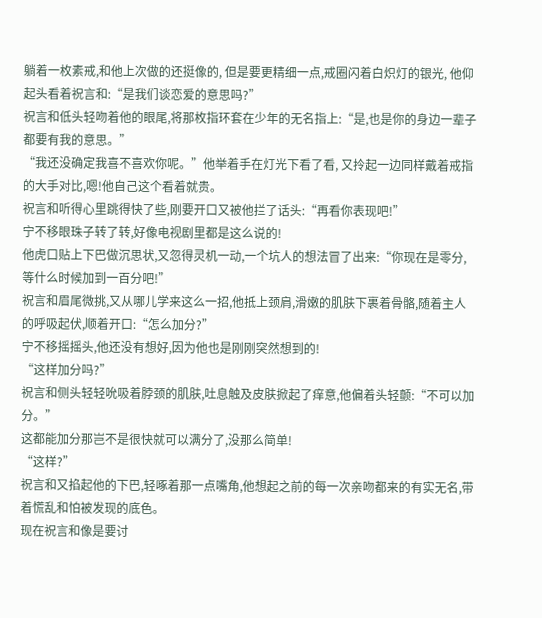躺着一枚素戒,和他上次做的还挺像的, 但是要更精细一点,戒圈闪着白炽灯的银光, 他仰起头看着祝言和:“是我们谈恋爱的意思吗?”
祝言和低头轻吻着他的眼尾,将那枚指环套在少年的无名指上:“是,也是你的身边一辈子都要有我的意思。”
“我还没确定我喜不喜欢你呢。”他举着手在灯光下看了看, 又拎起一边同样戴着戒指的大手对比,嗯!他自己这个看着就贵。
祝言和听得心里跳得快了些,刚要开口又被他拦了话头:“再看你表现吧!”
宁不移眼珠子转了转,好像电视剧里都是这么说的!
他虎口贴上下巴做沉思状,又忽得灵机一动,一个坑人的想法冒了出来:“你现在是零分,等什么时候加到一百分吧!”
祝言和眉尾微挑,又从哪儿学来这么一招,他抵上颈肩,滑嫩的肌肤下裹着骨骼,随着主人的呼吸起伏,顺着开口:“怎么加分?”
宁不移摇摇头,他还没有想好,因为他也是刚刚突然想到的!
“这样加分吗?”
祝言和侧头轻轻吮吸着脖颈的肌肤,吐息触及皮肤掀起了痒意,他偏着头轻颤:“不可以加分。”
这都能加分那岂不是很快就可以满分了,没那么简单!
“这样?”
祝言和又掐起他的下巴,轻啄着那一点嘴角,他想起之前的每一次亲吻都来的有实无名,带着慌乱和怕被发现的底色。
现在祝言和像是要讨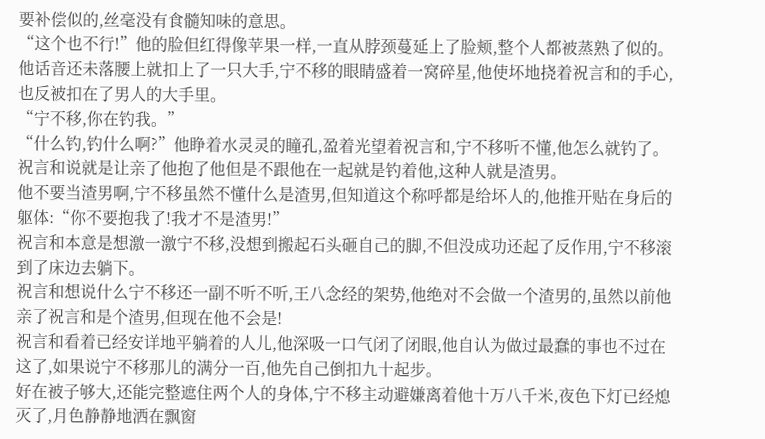要补偿似的,丝毫没有食髓知味的意思。
“这个也不行!”他的脸但红得像苹果一样,一直从脖颈蔓延上了脸颊,整个人都被蒸熟了似的。
他话音还未落腰上就扣上了一只大手,宁不移的眼睛盛着一窝碎星,他使坏地挠着祝言和的手心,也反被扣在了男人的大手里。
“宁不移,你在钓我。”
“什么钓,钓什么啊?”他睁着水灵灵的瞳孔,盈着光望着祝言和,宁不移听不懂,他怎么就钓了。
祝言和说就是让亲了他抱了他但是不跟他在一起就是钓着他,这种人就是渣男。
他不要当渣男啊,宁不移虽然不懂什么是渣男,但知道这个称呼都是给坏人的,他推开贴在身后的躯体:“你不要抱我了!我才不是渣男!”
祝言和本意是想激一激宁不移,没想到搬起石头砸自己的脚,不但没成功还起了反作用,宁不移滚到了床边去躺下。
祝言和想说什么宁不移还一副不听不听,王八念经的架势,他绝对不会做一个渣男的,虽然以前他亲了祝言和是个渣男,但现在他不会是!
祝言和看着已经安详地平躺着的人儿,他深吸一口气闭了闭眼,他自认为做过最蠢的事也不过在这了,如果说宁不移那儿的满分一百,他先自己倒扣九十起步。
好在被子够大,还能完整遮住两个人的身体,宁不移主动避嫌离着他十万八千米,夜色下灯已经熄灭了,月色静静地洒在飘窗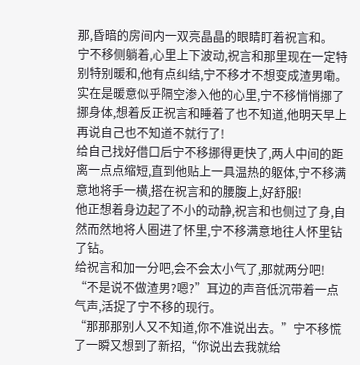那,昏暗的房间内一双亮晶晶的眼睛盯着祝言和。
宁不移侧躺着,心里上下波动,祝言和那里现在一定特别特别暖和,他有点纠结,宁不移才不想变成渣男嘞。
实在是暖意似乎隔空渗入他的心里,宁不移悄悄挪了挪身体,想着反正祝言和睡着了也不知道,他明天早上再说自己也不知道不就行了!
给自己找好借口后宁不移挪得更快了,两人中间的距离一点点缩短,直到他贴上一具温热的躯体,宁不移满意地将手一横,搭在祝言和的腰腹上,好舒服!
他正想着身边起了不小的动静,祝言和也侧过了身,自然而然地将人圈进了怀里,宁不移满意地往人怀里钻了钻。
给祝言和加一分吧,会不会太小气了,那就两分吧!
“不是说不做渣男?嗯?”耳边的声音低沉带着一点气声,活捉了宁不移的现行。
“那那那别人又不知道,你不准说出去。”宁不移慌了一瞬又想到了新招,“你说出去我就给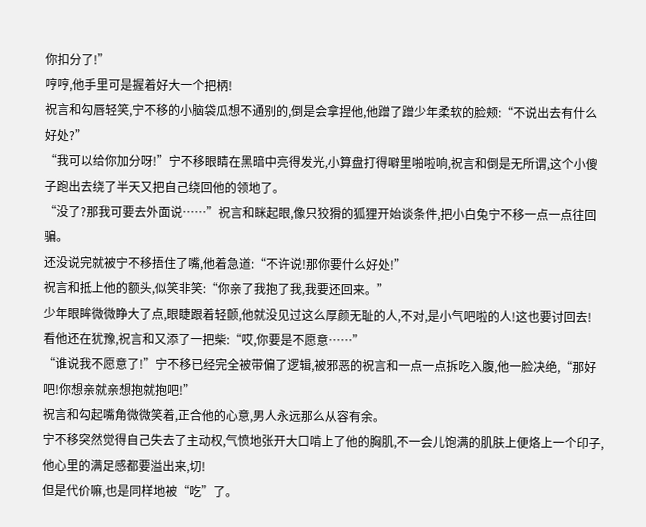你扣分了!”
哼哼,他手里可是握着好大一个把柄!
祝言和勾唇轻笑,宁不移的小脑袋瓜想不通别的,倒是会拿捏他,他蹭了蹭少年柔软的脸颊:“不说出去有什么好处?”
“我可以给你加分呀!”宁不移眼睛在黑暗中亮得发光,小算盘打得噼里啪啦响,祝言和倒是无所谓,这个小傻子跑出去绕了半天又把自己绕回他的领地了。
“没了?那我可要去外面说……”祝言和眯起眼,像只狡猾的狐狸开始谈条件,把小白兔宁不移一点一点往回骗。
还没说完就被宁不移捂住了嘴,他着急道:“不许说!那你要什么好处!”
祝言和抵上他的额头,似笑非笑:“你亲了我抱了我,我要还回来。”
少年眼眸微微睁大了点,眼睫跟着轻颤,他就没见过这么厚颜无耻的人,不对,是小气吧啦的人!这也要讨回去!
看他还在犹豫,祝言和又添了一把柴:“哎,你要是不愿意……”
“谁说我不愿意了!”宁不移已经完全被带偏了逻辑,被邪恶的祝言和一点一点拆吃入腹,他一脸决绝,“那好吧!你想亲就亲想抱就抱吧!”
祝言和勾起嘴角微微笑着,正合他的心意,男人永远那么从容有余。
宁不移突然觉得自己失去了主动权,气愤地张开大口啃上了他的胸肌,不一会儿饱满的肌肤上便烙上一个印子,他心里的满足感都要溢出来,切!
但是代价嘛,也是同样地被“吃”了。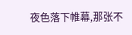夜色落下帷幕,那张不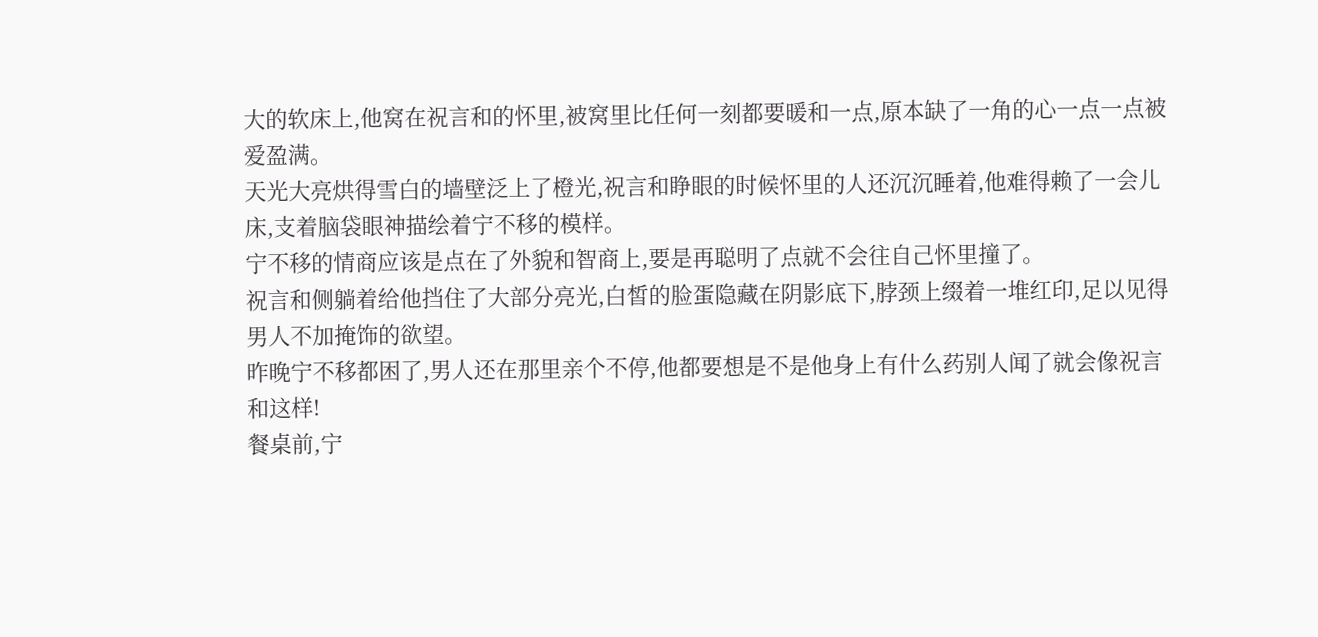大的软床上,他窝在祝言和的怀里,被窝里比任何一刻都要暖和一点,原本缺了一角的心一点一点被爱盈满。
天光大亮烘得雪白的墙壁泛上了橙光,祝言和睁眼的时候怀里的人还沉沉睡着,他难得赖了一会儿床,支着脑袋眼神描绘着宁不移的模样。
宁不移的情商应该是点在了外貌和智商上,要是再聪明了点就不会往自己怀里撞了。
祝言和侧躺着给他挡住了大部分亮光,白皙的脸蛋隐藏在阴影底下,脖颈上缀着一堆红印,足以见得男人不加掩饰的欲望。
昨晚宁不移都困了,男人还在那里亲个不停,他都要想是不是他身上有什么药别人闻了就会像祝言和这样!
餐桌前,宁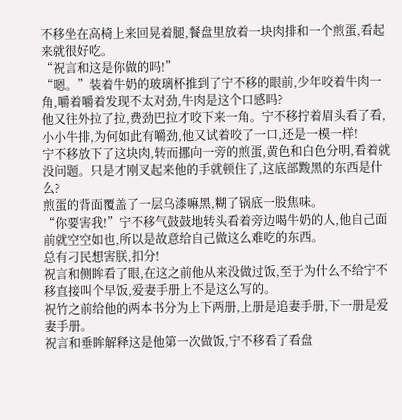不移坐在高椅上来回晃着腿,餐盘里放着一块肉排和一个煎蛋,看起来就很好吃。
“祝言和这是你做的吗!”
“嗯。”装着牛奶的玻璃杯推到了宁不移的眼前,少年咬着牛肉一角,嚼着嚼着发现不太对劲,牛肉是这个口感吗?
他又往外拉了拉,费劲巴拉才咬下来一角。宁不移拧着眉头看了看,小小牛排,为何如此有嚼劲,他又试着咬了一口,还是一模一样!
宁不移放下了这块肉,转而挪向一旁的煎蛋,黄色和白色分明,看着就没问题。只是才刚叉起来他的手就顿住了,这底部黢黑的东西是什么?
煎蛋的背面覆盖了一层乌漆嘛黑,糊了锅底一股焦味。
“你要害我!”宁不移气鼓鼓地转头看着旁边喝牛奶的人,他自己面前就空空如也,所以是故意给自己做这么难吃的东西。
总有刁民想害朕,扣分!
祝言和侧眸看了眼,在这之前他从来没做过饭,至于为什么不给宁不移直接叫个早饭,爱妻手册上不是这么写的。
祝竹之前给他的两本书分为上下两册,上册是追妻手册,下一册是爱妻手册。
祝言和垂眸解释这是他第一次做饭,宁不移看了看盘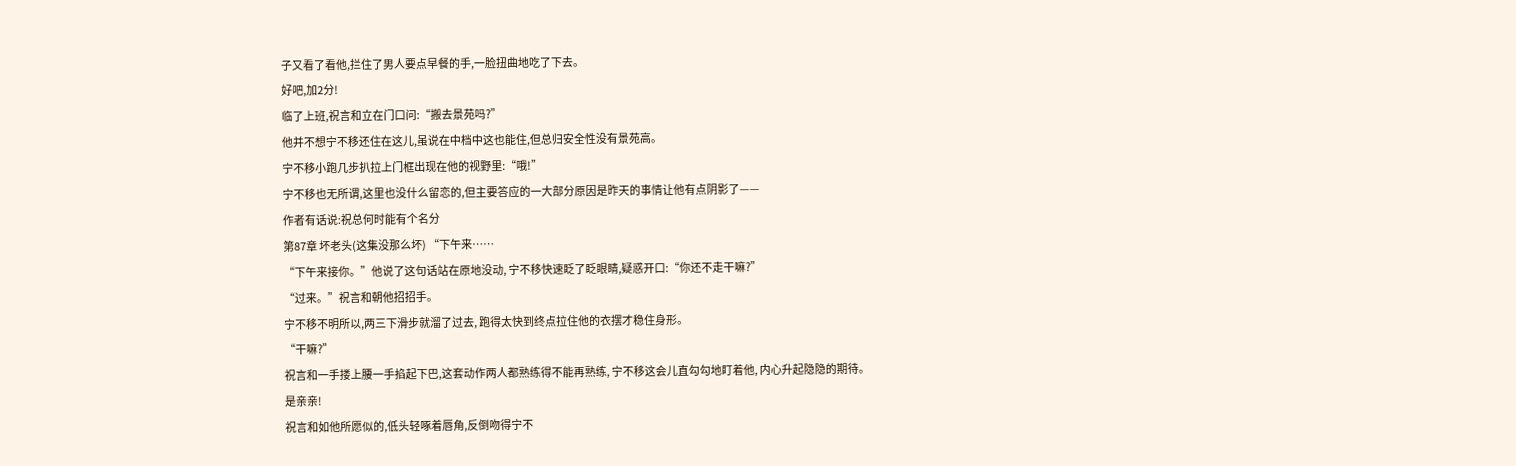子又看了看他,拦住了男人要点早餐的手,一脸扭曲地吃了下去。
好吧,加2分!
临了上班,祝言和立在门口问:“搬去景苑吗?”
他并不想宁不移还住在这儿,虽说在中档中这也能住,但总归安全性没有景苑高。
宁不移小跑几步扒拉上门框出现在他的视野里:“哦!”
宁不移也无所谓,这里也没什么留恋的,但主要答应的一大部分原因是昨天的事情让他有点阴影了——
作者有话说:祝总何时能有个名分
第87章 坏老头(这集没那么坏) “下午来……
“下午来接你。”他说了这句话站在原地没动, 宁不移快速眨了眨眼睛,疑惑开口:“你还不走干嘛?”
“过来。”祝言和朝他招招手。
宁不移不明所以,两三下滑步就溜了过去, 跑得太快到终点拉住他的衣摆才稳住身形。
“干嘛?”
祝言和一手搂上腰一手掐起下巴,这套动作两人都熟练得不能再熟练, 宁不移这会儿直勾勾地盯着他, 内心升起隐隐的期待。
是亲亲!
祝言和如他所愿似的,低头轻啄着唇角,反倒吻得宁不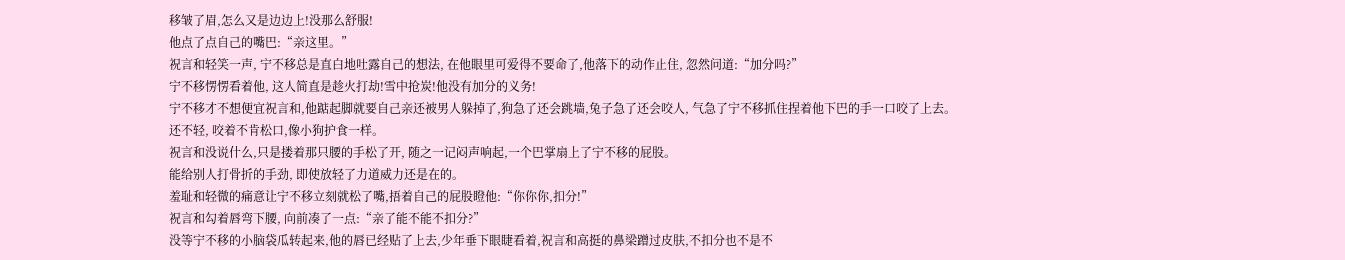移皱了眉,怎么又是边边上!没那么舒服!
他点了点自己的嘴巴:“亲这里。”
祝言和轻笑一声, 宁不移总是直白地吐露自己的想法, 在他眼里可爱得不要命了,他落下的动作止住, 忽然问道:“加分吗?”
宁不移愣愣看着他, 这人简直是趁火打劫!雪中抢炭!他没有加分的义务!
宁不移才不想便宜祝言和,他踮起脚就要自己亲还被男人躲掉了,狗急了还会跳墙,兔子急了还会咬人, 气急了宁不移抓住捏着他下巴的手一口咬了上去。
还不轻, 咬着不肯松口,像小狗护食一样。
祝言和没说什么,只是搂着那只腰的手松了开, 随之一记闷声响起,一个巴掌扇上了宁不移的屁股。
能给别人打骨折的手劲, 即使放轻了力道威力还是在的。
羞耻和轻微的痛意让宁不移立刻就松了嘴,捂着自己的屁股瞪他:“你你你,扣分!”
祝言和勾着唇弯下腰, 向前凑了一点:“亲了能不能不扣分?”
没等宁不移的小脑袋瓜转起来,他的唇已经贴了上去,少年垂下眼睫看着,祝言和高挺的鼻梁蹭过皮肤,不扣分也不是不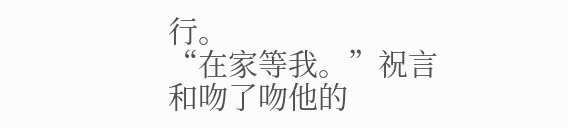行。
“在家等我。”祝言和吻了吻他的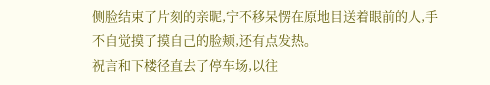侧脸结束了片刻的亲昵,宁不移呆愣在原地目送着眼前的人,手不自觉摸了摸自己的脸颊,还有点发热。
祝言和下楼径直去了停车场,以往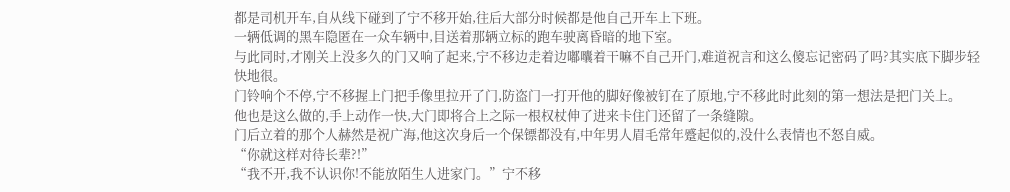都是司机开车,自从线下碰到了宁不移开始,往后大部分时候都是他自己开车上下班。
一辆低调的黑车隐匿在一众车辆中,目送着那辆立标的跑车驶离昏暗的地下室。
与此同时,才刚关上没多久的门又响了起来,宁不移边走着边嘟囔着干嘛不自己开门,难道祝言和这么傻忘记密码了吗?其实底下脚步轻快地很。
门铃响个不停,宁不移握上门把手像里拉开了门,防盗门一打开他的脚好像被钉在了原地,宁不移此时此刻的第一想法是把门关上。
他也是这么做的,手上动作一快,大门即将合上之际一根权杖伸了进来卡住门还留了一条缝隙。
门后立着的那个人赫然是祝广海,他这次身后一个保镖都没有,中年男人眉毛常年蹙起似的,没什么表情也不怒自威。
“你就这样对待长辈?!”
“我不开,我不认识你!不能放陌生人进家门。”宁不移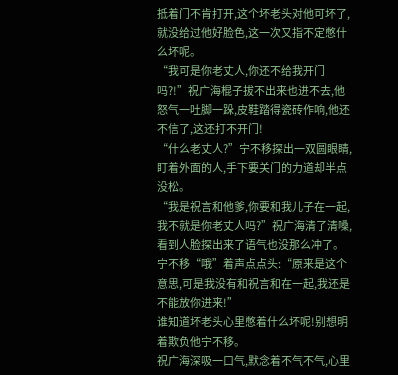抵着门不肯打开,这个坏老头对他可坏了,就没给过他好脸色,这一次又指不定憋什么坏呢。
“我可是你老丈人,你还不给我开门吗?!”祝广海棍子拔不出来也进不去,他怒气一吐脚一跺,皮鞋踏得瓷砖作响,他还不信了,这还打不开门!
“什么老丈人?”宁不移探出一双圆眼睛,盯着外面的人,手下要关门的力道却半点没松。
“我是祝言和他爹,你要和我儿子在一起,我不就是你老丈人吗?”祝广海清了清嗓,看到人脸探出来了语气也没那么冲了。
宁不移“哦”着声点点头:“原来是这个意思,可是我没有和祝言和在一起,我还是不能放你进来!”
谁知道坏老头心里憋着什么坏呢!别想明着欺负他宁不移。
祝广海深吸一口气,默念着不气不气,心里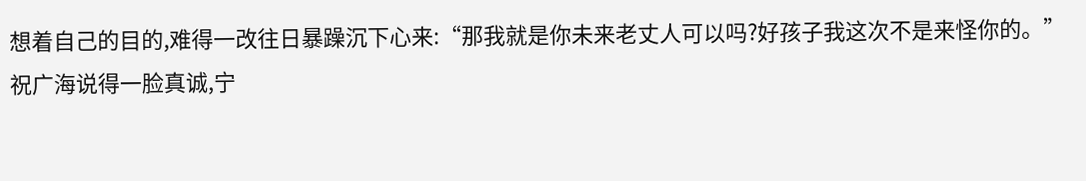想着自己的目的,难得一改往日暴躁沉下心来:“那我就是你未来老丈人可以吗?好孩子我这次不是来怪你的。”
祝广海说得一脸真诚,宁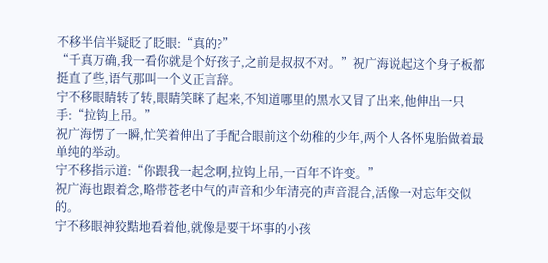不移半信半疑眨了眨眼:“真的?”
“千真万确,我一看你就是个好孩子,之前是叔叔不对。”祝广海说起这个身子板都挺直了些,语气那叫一个义正言辞。
宁不移眼睛转了转,眼睛笑眯了起来,不知道哪里的黑水又冒了出来,他伸出一只手:“拉钩上吊。”
祝广海愣了一瞬,忙笑着伸出了手配合眼前这个幼稚的少年,两个人各怀鬼胎做着最单纯的举动。
宁不移指示道:“你跟我一起念啊,拉钩上吊,一百年不许变。”
祝广海也跟着念,略带苍老中气的声音和少年清亮的声音混合,活像一对忘年交似的。
宁不移眼神狡黠地看着他,就像是要干坏事的小孩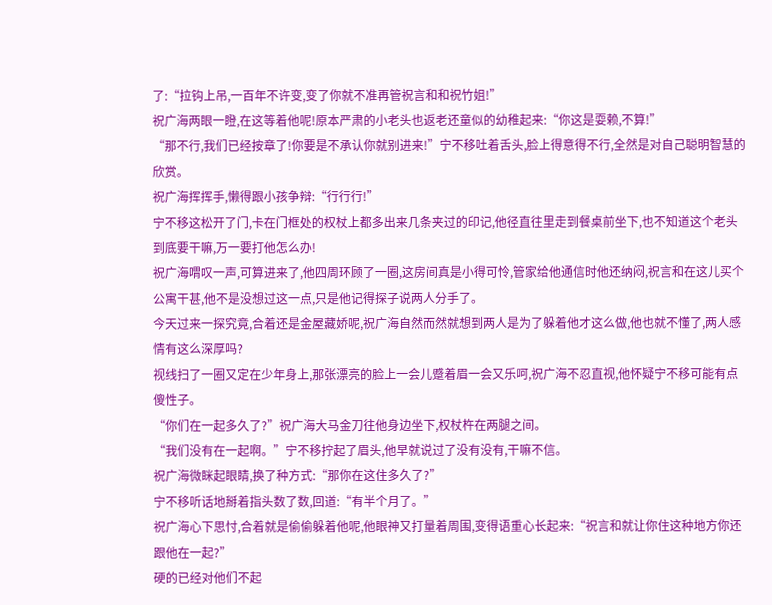了:“拉钩上吊,一百年不许变,变了你就不准再管祝言和和祝竹姐!”
祝广海两眼一瞪,在这等着他呢!原本严肃的小老头也返老还童似的幼稚起来:“你这是耍赖,不算!”
“那不行,我们已经按章了!你要是不承认你就别进来!”宁不移吐着舌头,脸上得意得不行,全然是对自己聪明智慧的欣赏。
祝广海挥挥手,懒得跟小孩争辩:“行行行!”
宁不移这松开了门,卡在门框处的权杖上都多出来几条夹过的印记,他径直往里走到餐桌前坐下,也不知道这个老头到底要干嘛,万一要打他怎么办!
祝广海喟叹一声,可算进来了,他四周环顾了一圈,这房间真是小得可怜,管家给他通信时他还纳闷,祝言和在这儿买个公寓干甚,他不是没想过这一点,只是他记得探子说两人分手了。
今天过来一探究竟,合着还是金屋藏娇呢,祝广海自然而然就想到两人是为了躲着他才这么做,他也就不懂了,两人感情有这么深厚吗?
视线扫了一圈又定在少年身上,那张漂亮的脸上一会儿蹙着眉一会又乐呵,祝广海不忍直视,他怀疑宁不移可能有点傻性子。
“你们在一起多久了?”祝广海大马金刀往他身边坐下,权杖杵在两腿之间。
“我们没有在一起啊。”宁不移拧起了眉头,他早就说过了没有没有,干嘛不信。
祝广海微眯起眼睛,换了种方式:“那你在这住多久了?”
宁不移听话地掰着指头数了数,回道:“有半个月了。”
祝广海心下思忖,合着就是偷偷躲着他呢,他眼神又打量着周围,变得语重心长起来:“祝言和就让你住这种地方你还跟他在一起?”
硬的已经对他们不起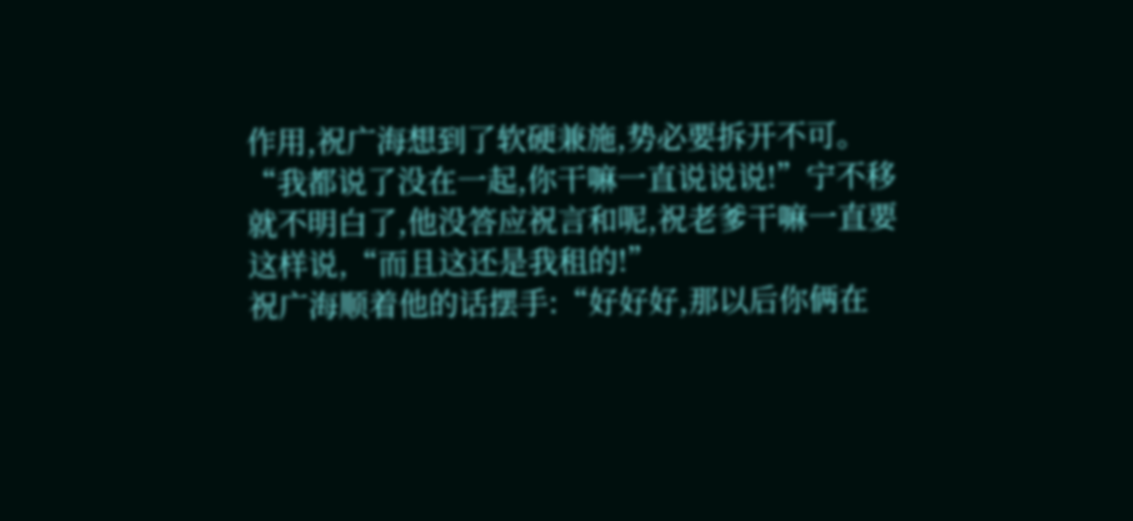作用,祝广海想到了软硬兼施,势必要拆开不可。
“我都说了没在一起,你干嘛一直说说说!”宁不移就不明白了,他没答应祝言和呢,祝老爹干嘛一直要这样说,“而且这还是我租的!”
祝广海顺着他的话摆手:“好好好,那以后你俩在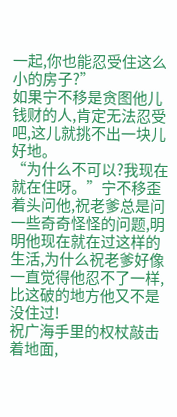一起,你也能忍受住这么小的房子?”
如果宁不移是贪图他儿钱财的人,肯定无法忍受吧,这儿就挑不出一块儿好地。
“为什么不可以?我现在就在住呀。”宁不移歪着头问他,祝老爹总是问一些奇奇怪怪的问题,明明他现在就在过这样的生活,为什么祝老爹好像一直觉得他忍不了一样,比这破的地方他又不是没住过!
祝广海手里的权杖敲击着地面,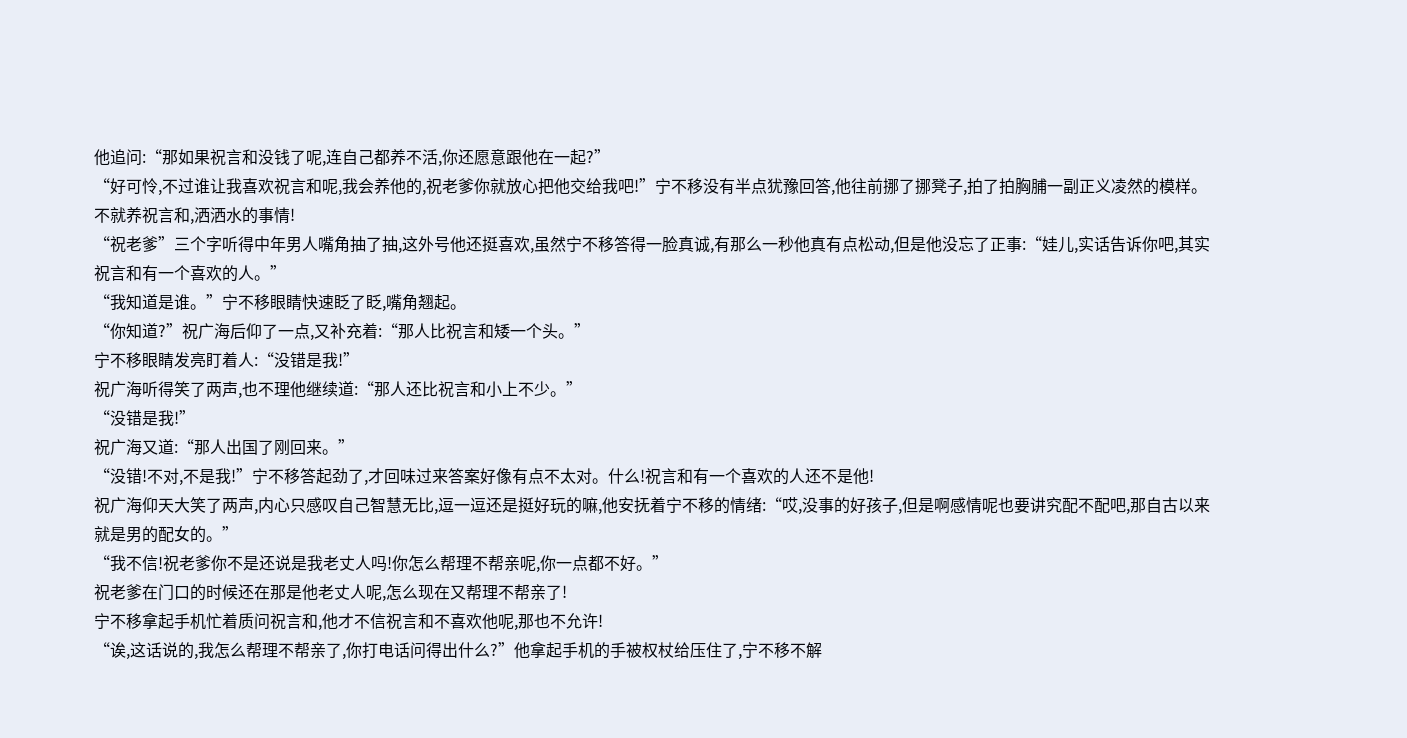他追问:“那如果祝言和没钱了呢,连自己都养不活,你还愿意跟他在一起?”
“好可怜,不过谁让我喜欢祝言和呢,我会养他的,祝老爹你就放心把他交给我吧!”宁不移没有半点犹豫回答,他往前挪了挪凳子,拍了拍胸脯一副正义凌然的模样。
不就养祝言和,洒洒水的事情!
“祝老爹”三个字听得中年男人嘴角抽了抽,这外号他还挺喜欢,虽然宁不移答得一脸真诚,有那么一秒他真有点松动,但是他没忘了正事:“娃儿,实话告诉你吧,其实祝言和有一个喜欢的人。”
“我知道是谁。”宁不移眼睛快速眨了眨,嘴角翘起。
“你知道?”祝广海后仰了一点,又补充着:“那人比祝言和矮一个头。”
宁不移眼睛发亮盯着人:“没错是我!”
祝广海听得笑了两声,也不理他继续道:“那人还比祝言和小上不少。”
“没错是我!”
祝广海又道:“那人出国了刚回来。”
“没错!不对,不是我!”宁不移答起劲了,才回味过来答案好像有点不太对。什么!祝言和有一个喜欢的人还不是他!
祝广海仰天大笑了两声,内心只感叹自己智慧无比,逗一逗还是挺好玩的嘛,他安抚着宁不移的情绪:“哎,没事的好孩子,但是啊感情呢也要讲究配不配吧,那自古以来就是男的配女的。”
“我不信!祝老爹你不是还说是我老丈人吗!你怎么帮理不帮亲呢,你一点都不好。”
祝老爹在门口的时候还在那是他老丈人呢,怎么现在又帮理不帮亲了!
宁不移拿起手机忙着质问祝言和,他才不信祝言和不喜欢他呢,那也不允许!
“诶,这话说的,我怎么帮理不帮亲了,你打电话问得出什么?”他拿起手机的手被权杖给压住了,宁不移不解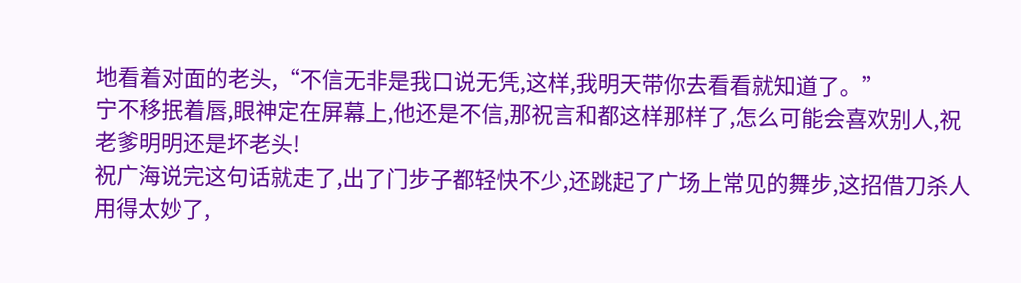地看着对面的老头,“不信无非是我口说无凭,这样,我明天带你去看看就知道了。”
宁不移抿着唇,眼神定在屏幕上,他还是不信,那祝言和都这样那样了,怎么可能会喜欢别人,祝老爹明明还是坏老头!
祝广海说完这句话就走了,出了门步子都轻快不少,还跳起了广场上常见的舞步,这招借刀杀人用得太妙了,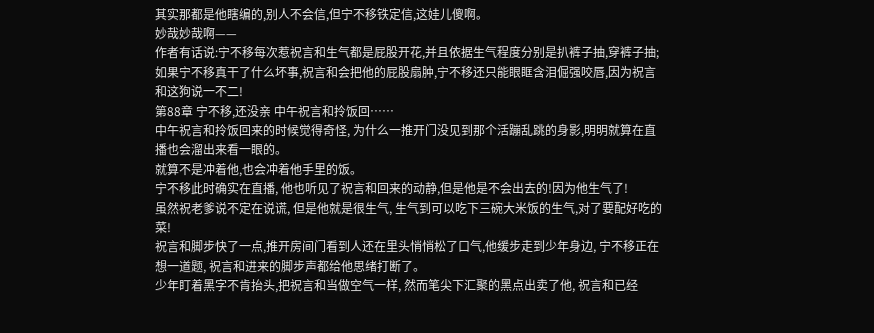其实那都是他瞎编的,别人不会信,但宁不移铁定信,这娃儿傻啊。
妙哉妙哉啊——
作者有话说:宁不移每次惹祝言和生气都是屁股开花,并且依据生气程度分别是扒裤子抽,穿裤子抽;如果宁不移真干了什么坏事,祝言和会把他的屁股扇肿,宁不移还只能眼眶含泪倔强咬唇,因为祝言和这狗说一不二!
第88章 宁不移,还没亲 中午祝言和拎饭回……
中午祝言和拎饭回来的时候觉得奇怪, 为什么一推开门没见到那个活蹦乱跳的身影,明明就算在直播也会溜出来看一眼的。
就算不是冲着他,也会冲着他手里的饭。
宁不移此时确实在直播, 他也听见了祝言和回来的动静,但是他是不会出去的!因为他生气了!
虽然祝老爹说不定在说谎, 但是他就是很生气, 生气到可以吃下三碗大米饭的生气,对了要配好吃的菜!
祝言和脚步快了一点,推开房间门看到人还在里头悄悄松了口气,他缓步走到少年身边, 宁不移正在想一道题, 祝言和进来的脚步声都给他思绪打断了。
少年盯着黑字不肯抬头,把祝言和当做空气一样, 然而笔尖下汇聚的黑点出卖了他, 祝言和已经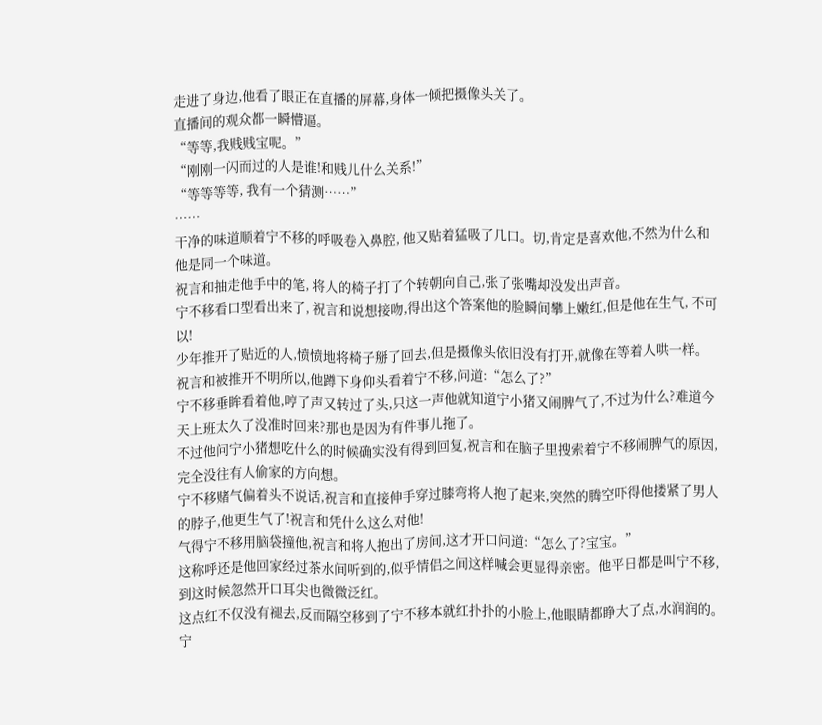走进了身边,他看了眼正在直播的屏幕,身体一倾把摄像头关了。
直播间的观众都一瞬懵逼。
“等等,我贱贱宝呢。”
“刚刚一闪而过的人是谁!和贱儿什么关系!”
“等等等等, 我有一个猜测……”
……
干净的味道顺着宁不移的呼吸卷入鼻腔, 他又贴着猛吸了几口。切,肯定是喜欢他,不然为什么和他是同一个味道。
祝言和抽走他手中的笔, 将人的椅子打了个转朝向自己,张了张嘴却没发出声音。
宁不移看口型看出来了, 祝言和说想接吻,得出这个答案他的脸瞬间攀上嫩红,但是他在生气, 不可以!
少年推开了贴近的人,愤愤地将椅子掰了回去,但是摄像头依旧没有打开,就像在等着人哄一样。
祝言和被推开不明所以,他蹲下身仰头看着宁不移,问道:“怎么了?”
宁不移垂眸看着他,哼了声又转过了头,只这一声他就知道宁小猪又闹脾气了,不过为什么?难道今天上班太久了没准时回来?那也是因为有件事儿拖了。
不过他问宁小猪想吃什么的时候确实没有得到回复,祝言和在脑子里搜索着宁不移闹脾气的原因,完全没往有人偷家的方向想。
宁不移赌气偏着头不说话,祝言和直接伸手穿过膝弯将人抱了起来,突然的腾空吓得他搂紧了男人的脖子,他更生气了!祝言和凭什么这么对他!
气得宁不移用脑袋撞他,祝言和将人抱出了房间,这才开口问道:“怎么了?宝宝。”
这称呼还是他回家经过茶水间听到的,似乎情侣之间这样喊会更显得亲密。他平日都是叫宁不移,到这时候忽然开口耳尖也微微泛红。
这点红不仅没有褪去,反而隔空移到了宁不移本就红扑扑的小脸上,他眼睛都睁大了点,水润润的。
宁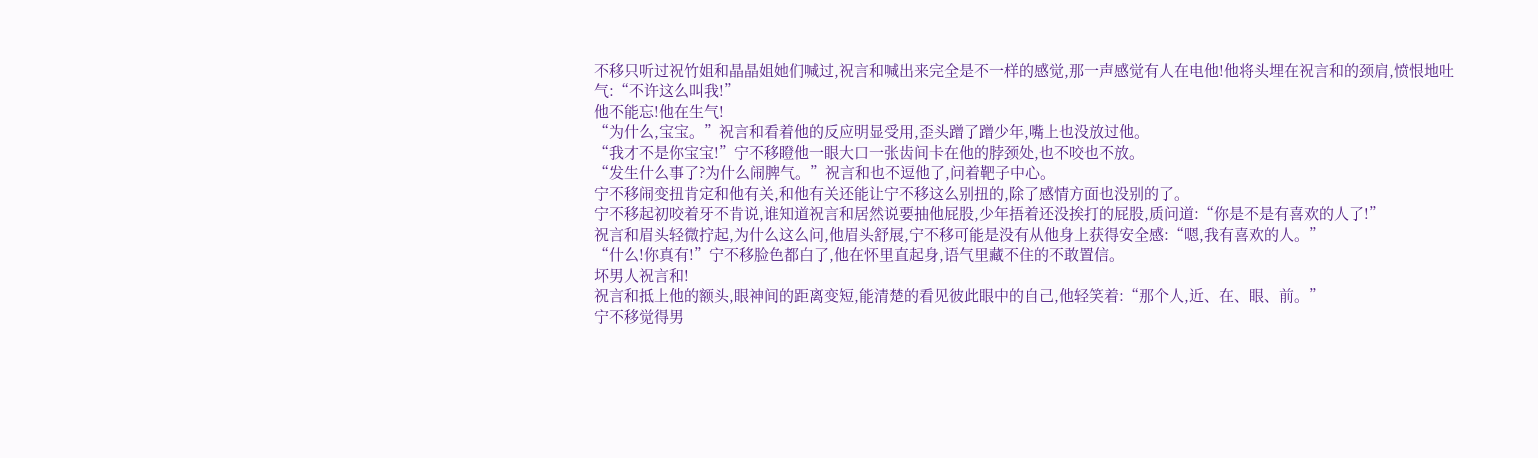不移只听过祝竹姐和晶晶姐她们喊过,祝言和喊出来完全是不一样的感觉,那一声感觉有人在电他!他将头埋在祝言和的颈肩,愤恨地吐气:“不许这么叫我!”
他不能忘!他在生气!
“为什么,宝宝。”祝言和看着他的反应明显受用,歪头蹭了蹭少年,嘴上也没放过他。
“我才不是你宝宝!”宁不移瞪他一眼大口一张齿间卡在他的脖颈处,也不咬也不放。
“发生什么事了?为什么闹脾气。”祝言和也不逗他了,问着靶子中心。
宁不移闹变扭肯定和他有关,和他有关还能让宁不移这么别扭的,除了感情方面也没别的了。
宁不移起初咬着牙不肯说,谁知道祝言和居然说要抽他屁股,少年捂着还没挨打的屁股,质问道:“你是不是有喜欢的人了!”
祝言和眉头轻微拧起,为什么这么问,他眉头舒展,宁不移可能是没有从他身上获得安全感:“嗯,我有喜欢的人。”
“什么!你真有!”宁不移脸色都白了,他在怀里直起身,语气里藏不住的不敢置信。
坏男人祝言和!
祝言和抵上他的额头,眼神间的距离变短,能清楚的看见彼此眼中的自己,他轻笑着:“那个人,近、在、眼、前。”
宁不移觉得男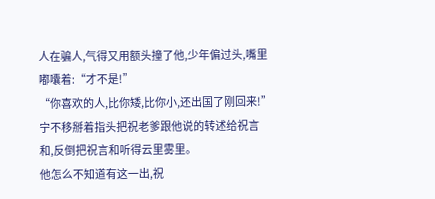人在骗人,气得又用额头撞了他,少年偏过头,嘴里嘟囔着:“才不是!”
“你喜欢的人,比你矮,比你小,还出国了刚回来!”宁不移掰着指头把祝老爹跟他说的转述给祝言和,反倒把祝言和听得云里雾里。
他怎么不知道有这一出,祝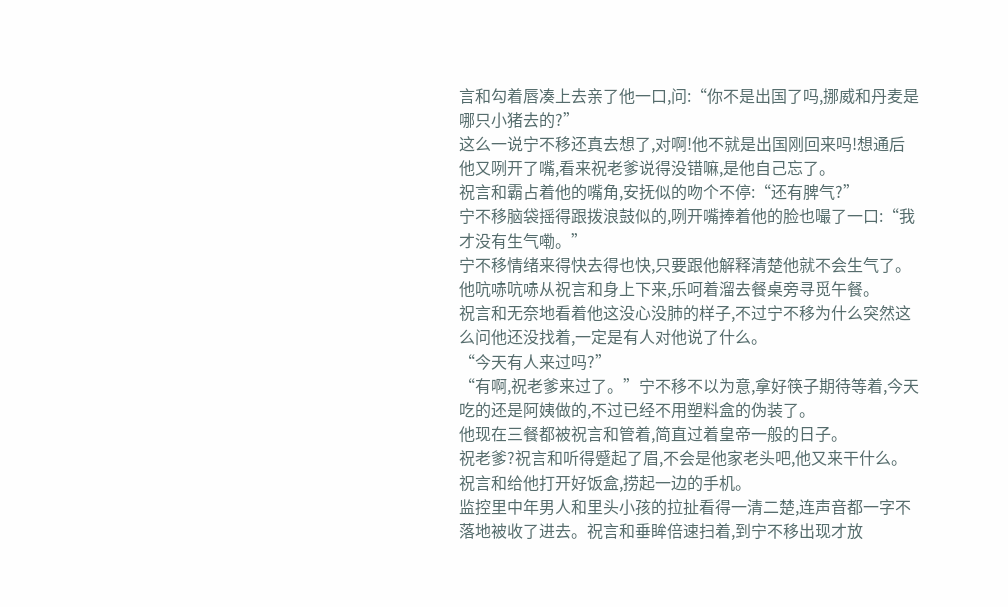言和勾着唇凑上去亲了他一口,问:“你不是出国了吗,挪威和丹麦是哪只小猪去的?”
这么一说宁不移还真去想了,对啊!他不就是出国刚回来吗!想通后他又咧开了嘴,看来祝老爹说得没错嘛,是他自己忘了。
祝言和霸占着他的嘴角,安抚似的吻个不停:“还有脾气?”
宁不移脑袋摇得跟拨浪鼓似的,咧开嘴捧着他的脸也嘬了一口:“我才没有生气嘞。”
宁不移情绪来得快去得也快,只要跟他解释清楚他就不会生气了。
他吭哧吭哧从祝言和身上下来,乐呵着溜去餐桌旁寻觅午餐。
祝言和无奈地看着他这没心没肺的样子,不过宁不移为什么突然这么问他还没找着,一定是有人对他说了什么。
“今天有人来过吗?”
“有啊,祝老爹来过了。”宁不移不以为意,拿好筷子期待等着,今天吃的还是阿姨做的,不过已经不用塑料盒的伪装了。
他现在三餐都被祝言和管着,简直过着皇帝一般的日子。
祝老爹?祝言和听得蹙起了眉,不会是他家老头吧,他又来干什么。祝言和给他打开好饭盒,捞起一边的手机。
监控里中年男人和里头小孩的拉扯看得一清二楚,连声音都一字不落地被收了进去。祝言和垂眸倍速扫着,到宁不移出现才放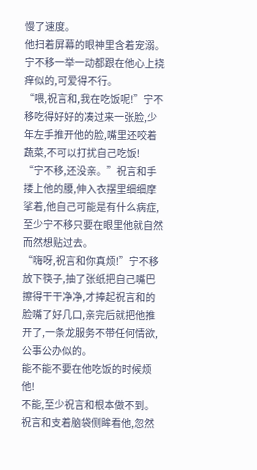慢了速度。
他扫着屏幕的眼神里含着宠溺。宁不移一举一动都跟在他心上挠痒似的,可爱得不行。
“喂,祝言和,我在吃饭呢!”宁不移吃得好好的凑过来一张脸,少年左手推开他的脸,嘴里还咬着蔬菜,不可以打扰自己吃饭!
“宁不移,还没亲。”祝言和手搂上他的腰,伸入衣摆里细细摩挲着,他自己可能是有什么病症,至少宁不移只要在眼里他就自然而然想贴过去。
“嗨呀,祝言和你真烦!”宁不移放下筷子,抽了张纸把自己嘴巴擦得干干净净,才捧起祝言和的脸嘴了好几口,亲完后就把他推开了,一条龙服务不带任何情欲,公事公办似的。
能不能不要在他吃饭的时候烦他!
不能,至少祝言和根本做不到。
祝言和支着脑袋侧眸看他,忽然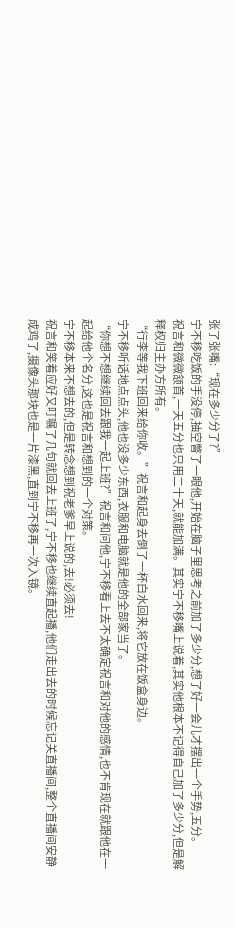张了张嘴:“现在多少分了?”
宁不移吃饭的手没停,抽空瞥了一眼他,开始在脑子里思考之前加了多少分,想了好一会儿才摆出一个手势,五分。
祝言和微微颔首,一天五分也只用二十天,就能加满。其实宁不移嘴上说着,其实他根本不记得自己加了多少分,但是解释权归主办方所有。
“行李等我下班回来给你收。”祝言和起身去倒了一杯白水回来,将它放在饭盒身边。
宁不移听话地点点头,他也没多少东西,衣服和电脑就是他的全部家当了。
“你想不想继续回去跟我一起上班?”祝言和问他,宁不移看上去不太确定祝言和对他的感情,也不肯现在就跟他在一起给他个名分,这也是祝言和想到的一个对策。
宁不移本来不想去的,但是转念想到祝老爹早上说的,去!必须去!
祝言和笑着应好又叮嘱了几句就回去上班了,宁不移也继续直起播,他们走出去的时候忘记关直播间,整个直播间安静成鸡了,摄像头那块也是一片漆黑,直到宁不移再一次入镜。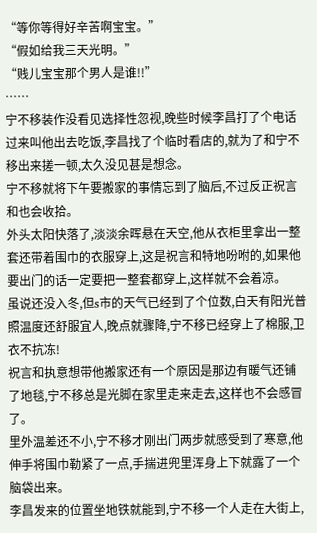“等你等得好辛苦啊宝宝。”
“假如给我三天光明。”
“贱儿宝宝那个男人是谁!!”
……
宁不移装作没看见选择性忽视,晚些时候李昌打了个电话过来叫他出去吃饭,李昌找了个临时看店的,就为了和宁不移出来搓一顿,太久没见甚是想念。
宁不移就将下午要搬家的事情忘到了脑后,不过反正祝言和也会收拾。
外头太阳快落了,淡淡余晖悬在天空,他从衣柜里拿出一整套还带着围巾的衣服穿上,这是祝言和特地吩咐的,如果他要出门的话一定要把一整套都穿上,这样就不会着凉。
虽说还没入冬,但s市的天气已经到了个位数,白天有阳光普照温度还舒服宜人,晚点就骤降,宁不移已经穿上了棉服,卫衣不抗冻!
祝言和执意想带他搬家还有一个原因是那边有暖气还铺了地毯,宁不移总是光脚在家里走来走去,这样也不会感冒了。
里外温差还不小,宁不移才刚出门两步就感受到了寒意,他伸手将围巾勒紧了一点,手揣进兜里浑身上下就露了一个脑袋出来。
李昌发来的位置坐地铁就能到,宁不移一个人走在大街上,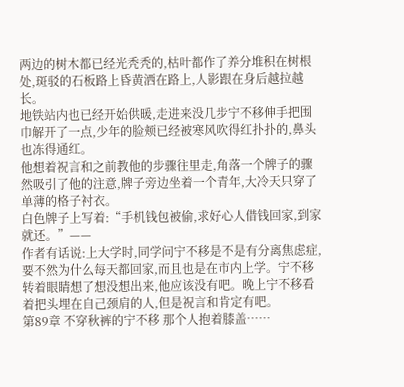两边的树木都已经光秃秃的,枯叶都作了养分堆积在树根处,斑驳的石板路上昏黄洒在路上,人影跟在身后越拉越长。
地铁站内也已经开始供暖,走进来没几步宁不移伸手把围巾解开了一点,少年的脸颊已经被寒风吹得红扑扑的,鼻头也冻得通红。
他想着祝言和之前教他的步骤往里走,角落一个牌子的骤然吸引了他的注意,牌子旁边坐着一个青年,大冷天只穿了单薄的格子衬衣。
白色牌子上写着:“手机钱包被偷,求好心人借钱回家,到家就还。”——
作者有话说:上大学时,同学问宁不移是不是有分离焦虑症,要不然为什么每天都回家,而且也是在市内上学。宁不移转着眼睛想了想没想出来,他应该没有吧。晚上宁不移看着把头埋在自己颈肩的人,但是祝言和肯定有吧。
第89章 不穿秋裤的宁不移 那个人抱着膝盖……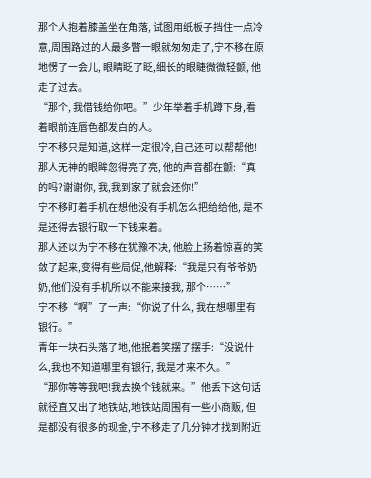那个人抱着膝盖坐在角落, 试图用纸板子挡住一点冷意,周围路过的人最多瞥一眼就匆匆走了,宁不移在原地愣了一会儿, 眼睛眨了眨,细长的眼睫微微轻颤, 他走了过去。
“那个, 我借钱给你吧。”少年举着手机蹲下身,看着眼前连唇色都发白的人。
宁不移只是知道,这样一定很冷,自己还可以帮帮他!
那人无神的眼眸忽得亮了亮, 他的声音都在颤:“真的吗?谢谢你, 我,我到家了就会还你!”
宁不移盯着手机在想他没有手机怎么把给给他, 是不是还得去银行取一下钱来着。
那人还以为宁不移在犹豫不决, 他脸上扬着惊喜的笑敛了起来,变得有些局促,他解释:“我是只有爷爷奶奶,他们没有手机所以不能来接我, 那个……”
宁不移“啊”了一声:“你说了什么, 我在想哪里有银行。”
青年一块石头落了地,他抿着笑摆了摆手:“没说什么,我也不知道哪里有银行, 我是才来不久。”
“那你等等我吧!我去换个钱就来。”他丢下这句话就径直又出了地铁站,地铁站周围有一些小商贩, 但是都没有很多的现金,宁不移走了几分钟才找到附近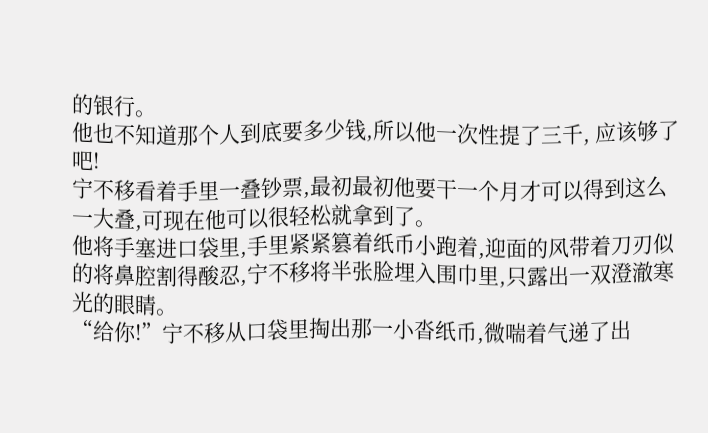的银行。
他也不知道那个人到底要多少钱,所以他一次性提了三千, 应该够了吧!
宁不移看着手里一叠钞票,最初最初他要干一个月才可以得到这么一大叠,可现在他可以很轻松就拿到了。
他将手塞进口袋里,手里紧紧篡着纸币小跑着,迎面的风带着刀刃似的将鼻腔割得酸忍,宁不移将半张脸埋入围巾里,只露出一双澄澈寒光的眼睛。
“给你!”宁不移从口袋里掏出那一小沓纸币,微喘着气递了出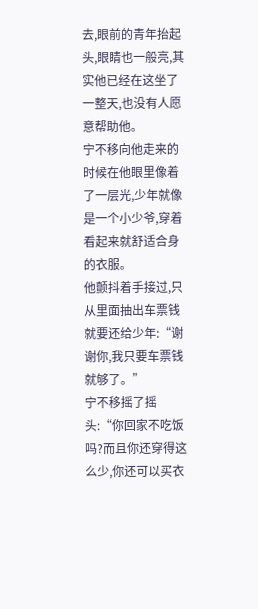去,眼前的青年抬起头,眼睛也一般亮,其实他已经在这坐了一整天,也没有人愿意帮助他。
宁不移向他走来的时候在他眼里像着了一层光,少年就像是一个小少爷,穿着看起来就舒适合身的衣服。
他颤抖着手接过,只从里面抽出车票钱就要还给少年:“谢谢你,我只要车票钱就够了。”
宁不移摇了摇头:“你回家不吃饭吗?而且你还穿得这么少,你还可以买衣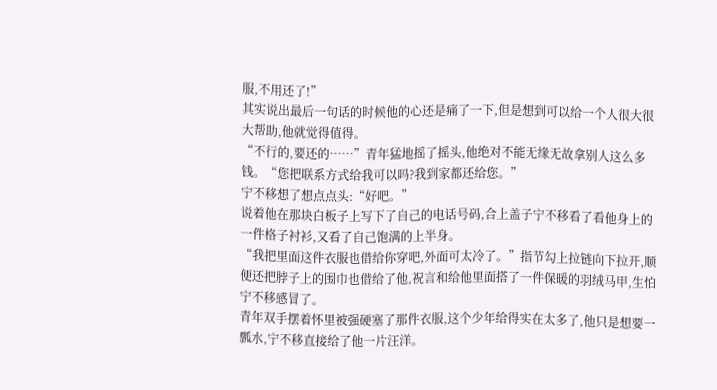服,不用还了!”
其实说出最后一句话的时候他的心还是痛了一下,但是想到可以给一个人很大很大帮助,他就觉得值得。
“不行的,要还的……”青年猛地摇了摇头,他绝对不能无缘无故拿别人这么多钱。“您把联系方式给我可以吗?我到家都还给您。”
宁不移想了想点点头:“好吧。”
说着他在那块白板子上写下了自己的电话号码,合上盖子宁不移看了看他身上的一件格子衬衫,又看了自己饱满的上半身。
“我把里面这件衣服也借给你穿吧,外面可太冷了。”指节勾上拉链向下拉开,顺便还把脖子上的围巾也借给了他,祝言和给他里面搭了一件保暖的羽绒马甲,生怕宁不移感冒了。
青年双手摆着怀里被强硬塞了那件衣服,这个少年给得实在太多了,他只是想要一瓢水,宁不移直接给了他一片汪洋。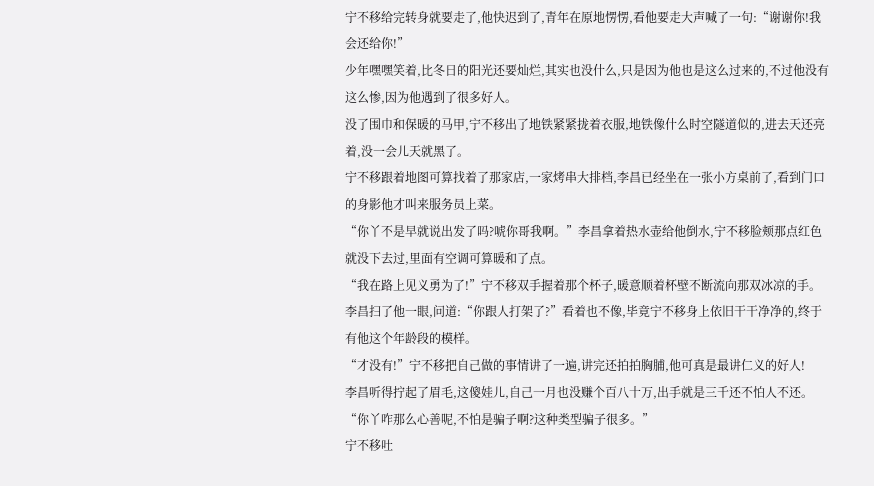宁不移给完转身就要走了,他快迟到了,青年在原地愣愣,看他要走大声喊了一句:“谢谢你!我会还给你!”
少年嘿嘿笑着,比冬日的阳光还要灿烂,其实也没什么,只是因为他也是这么过来的,不过他没有这么惨,因为他遇到了很多好人。
没了围巾和保暖的马甲,宁不移出了地铁紧紧拢着衣服,地铁像什么时空隧道似的,进去天还亮着,没一会儿天就黑了。
宁不移跟着地图可算找着了那家店,一家烤串大排档,李昌已经坐在一张小方桌前了,看到门口的身影他才叫来服务员上菜。
“你丫不是早就说出发了吗?唬你哥我啊。”李昌拿着热水壶给他倒水,宁不移脸颊那点红色就没下去过,里面有空调可算暖和了点。
“我在路上见义勇为了!”宁不移双手握着那个杯子,暖意顺着杯壁不断流向那双冰凉的手。
李昌扫了他一眼,问道:“你跟人打架了?”看着也不像,毕竟宁不移身上依旧干干净净的,终于有他这个年龄段的模样。
“才没有!”宁不移把自己做的事情讲了一遍,讲完还拍拍胸脯,他可真是最讲仁义的好人!
李昌听得拧起了眉毛,这傻娃儿,自己一月也没赚个百八十万,出手就是三千还不怕人不还。
“你丫咋那么心善呢,不怕是骗子啊?这种类型骗子很多。”
宁不移吐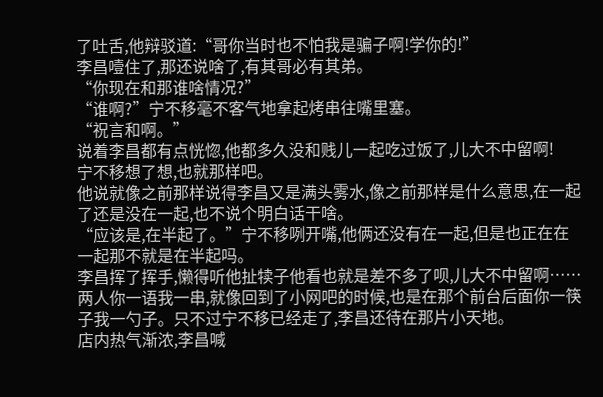了吐舌,他辩驳道:“哥你当时也不怕我是骗子啊!学你的!”
李昌噎住了,那还说啥了,有其哥必有其弟。
“你现在和那谁啥情况?”
“谁啊?”宁不移毫不客气地拿起烤串往嘴里塞。
“祝言和啊。”
说着李昌都有点恍惚,他都多久没和贱儿一起吃过饭了,儿大不中留啊!
宁不移想了想,也就那样吧。
他说就像之前那样说得李昌又是满头雾水,像之前那样是什么意思,在一起了还是没在一起,也不说个明白话干啥。
“应该是,在半起了。”宁不移咧开嘴,他俩还没有在一起,但是也正在在一起那不就是在半起吗。
李昌挥了挥手,懒得听他扯犊子他看也就是差不多了呗,儿大不中留啊……
两人你一语我一串,就像回到了小网吧的时候,也是在那个前台后面你一筷子我一勺子。只不过宁不移已经走了,李昌还待在那片小天地。
店内热气渐浓,李昌喊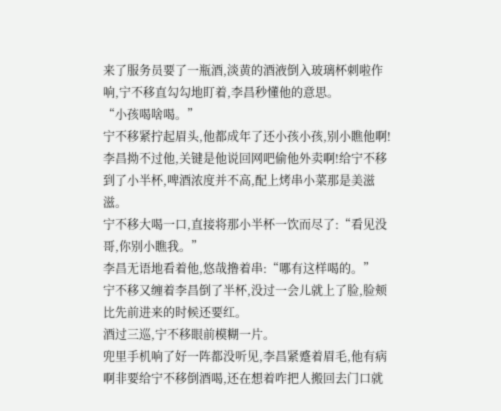来了服务员要了一瓶酒,淡黄的酒液倒入玻璃杯刺啦作响,宁不移直勾勾地盯着,李昌秒懂他的意思。
“小孩喝啥喝。”
宁不移紧拧起眉头,他都成年了还小孩小孩,别小瞧他啊!
李昌拗不过他,关键是他说回网吧偷他外卖啊!给宁不移到了小半杯,啤酒浓度并不高,配上烤串小菜那是美滋滋。
宁不移大喝一口,直接将那小半杯一饮而尽了:“看见没哥,你别小瞧我。”
李昌无语地看着他,悠哉撸着串:“哪有这样喝的。”
宁不移又缠着李昌倒了半杯,没过一会儿就上了脸,脸颊比先前进来的时候还要红。
酒过三巡,宁不移眼前模糊一片。
兜里手机响了好一阵都没听见,李昌紧蹙着眉毛,他有病啊非要给宁不移倒酒喝,还在想着咋把人搬回去门口就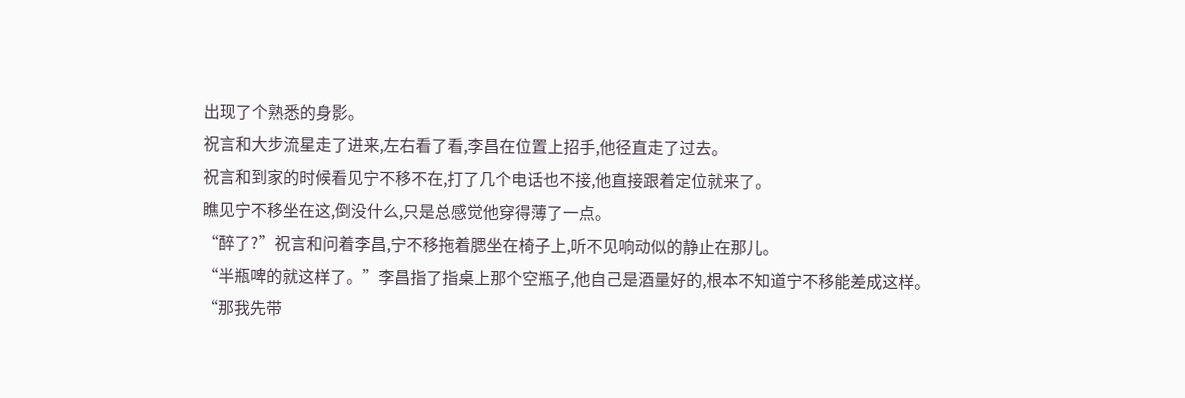出现了个熟悉的身影。
祝言和大步流星走了进来,左右看了看,李昌在位置上招手,他径直走了过去。
祝言和到家的时候看见宁不移不在,打了几个电话也不接,他直接跟着定位就来了。
瞧见宁不移坐在这,倒没什么,只是总感觉他穿得薄了一点。
“醉了?”祝言和问着李昌,宁不移拖着腮坐在椅子上,听不见响动似的静止在那儿。
“半瓶啤的就这样了。”李昌指了指桌上那个空瓶子,他自己是酒量好的,根本不知道宁不移能差成这样。
“那我先带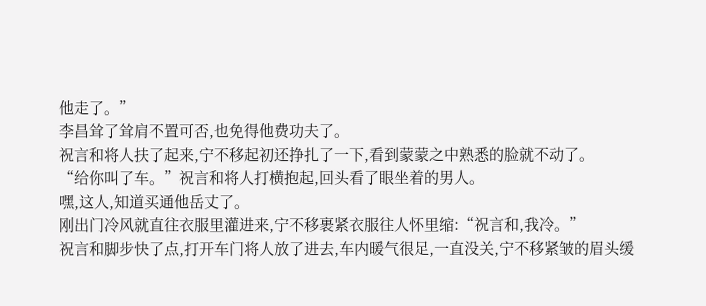他走了。”
李昌耸了耸肩不置可否,也免得他费功夫了。
祝言和将人扶了起来,宁不移起初还挣扎了一下,看到蒙蒙之中熟悉的脸就不动了。
“给你叫了车。”祝言和将人打横抱起,回头看了眼坐着的男人。
嘿,这人,知道买通他岳丈了。
刚出门冷风就直往衣服里灌进来,宁不移裹紧衣服往人怀里缩:“祝言和,我冷。”
祝言和脚步快了点,打开车门将人放了进去,车内暖气很足,一直没关,宁不移紧皱的眉头缓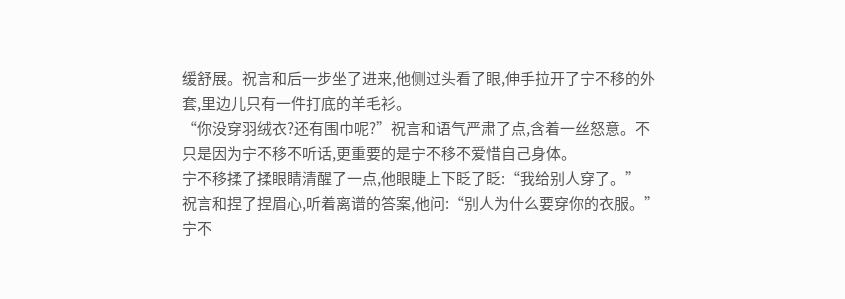缓舒展。祝言和后一步坐了进来,他侧过头看了眼,伸手拉开了宁不移的外套,里边儿只有一件打底的羊毛衫。
“你没穿羽绒衣?还有围巾呢?”祝言和语气严肃了点,含着一丝怒意。不只是因为宁不移不听话,更重要的是宁不移不爱惜自己身体。
宁不移揉了揉眼睛清醒了一点,他眼睫上下眨了眨:“我给别人穿了。”
祝言和捏了捏眉心,听着离谱的答案,他问:“别人为什么要穿你的衣服。”
宁不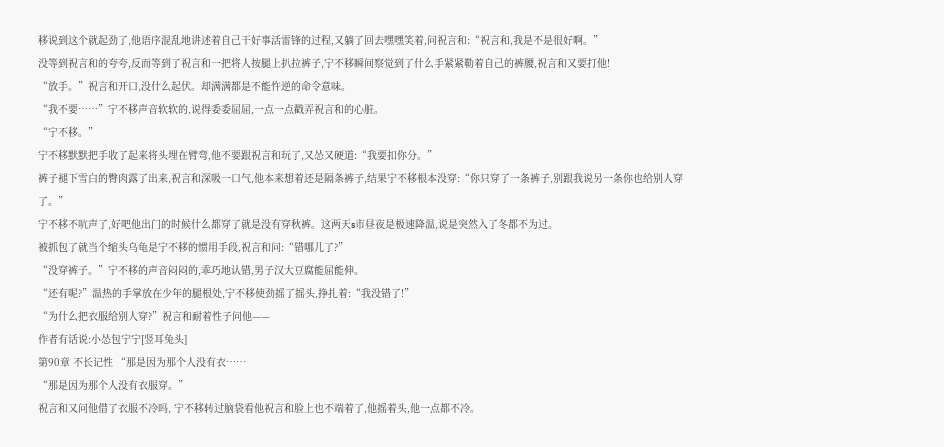移说到这个就起劲了,他语序混乱地讲述着自己干好事活雷锋的过程,又躺了回去嘿嘿笑着,问祝言和:“祝言和,我是不是很好啊。”
没等到祝言和的夸夸,反而等到了祝言和一把将人按腿上扒拉裤子,宁不移瞬间察觉到了什么手紧紧勒着自己的裤腰,祝言和又要打他!
“放手。”祝言和开口,没什么起伏。却满满都是不能忤逆的命令意味。
“我不要……”宁不移声音软软的,说得委委屈屈,一点一点戳弄祝言和的心脏。
“宁不移。”
宁不移默默把手收了起来将头埋在臂弯,他不要跟祝言和玩了,又怂又硬道:“我要扣你分。”
裤子褪下雪白的臀肉露了出来,祝言和深吸一口气,他本来想着还是隔条裤子,结果宁不移根本没穿:“你只穿了一条裤子,别跟我说另一条你也给别人穿了。”
宁不移不吭声了,好吧他出门的时候什么都穿了就是没有穿秋裤。这两天s市昼夜是极速降温,说是突然入了冬都不为过。
被抓包了就当个缩头乌龟是宁不移的惯用手段,祝言和问:“错哪儿了?”
“没穿裤子。”宁不移的声音闷闷的,乖巧地认错,男子汉大豆腐能屈能伸。
“还有呢?”温热的手掌放在少年的腿根处,宁不移使劲摇了摇头,挣扎着:“我没错了!”
“为什么把衣服给别人穿?”祝言和耐着性子问他——
作者有话说:小怂包宁宁[竖耳兔头]
第90章 不长记性 “那是因为那个人没有衣……
“那是因为那个人没有衣服穿。”
祝言和又问他借了衣服不冷吗, 宁不移转过脑袋看他祝言和脸上也不端着了,他摇着头,他一点都不冷。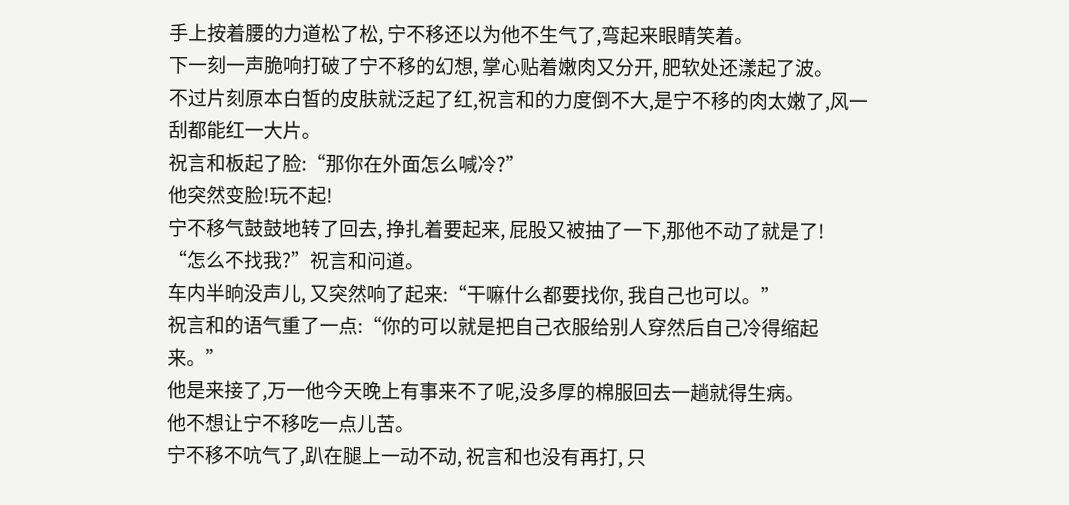手上按着腰的力道松了松, 宁不移还以为他不生气了,弯起来眼睛笑着。
下一刻一声脆响打破了宁不移的幻想, 掌心贴着嫩肉又分开, 肥软处还漾起了波。
不过片刻原本白皙的皮肤就泛起了红,祝言和的力度倒不大,是宁不移的肉太嫩了,风一刮都能红一大片。
祝言和板起了脸:“那你在外面怎么喊冷?”
他突然变脸!玩不起!
宁不移气鼓鼓地转了回去, 挣扎着要起来, 屁股又被抽了一下,那他不动了就是了!
“怎么不找我?”祝言和问道。
车内半晌没声儿, 又突然响了起来:“干嘛什么都要找你, 我自己也可以。”
祝言和的语气重了一点:“你的可以就是把自己衣服给别人穿然后自己冷得缩起来。”
他是来接了,万一他今天晚上有事来不了呢,没多厚的棉服回去一趟就得生病。
他不想让宁不移吃一点儿苦。
宁不移不吭气了,趴在腿上一动不动, 祝言和也没有再打, 只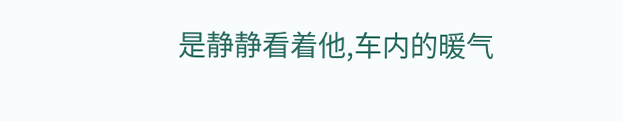是静静看着他,车内的暖气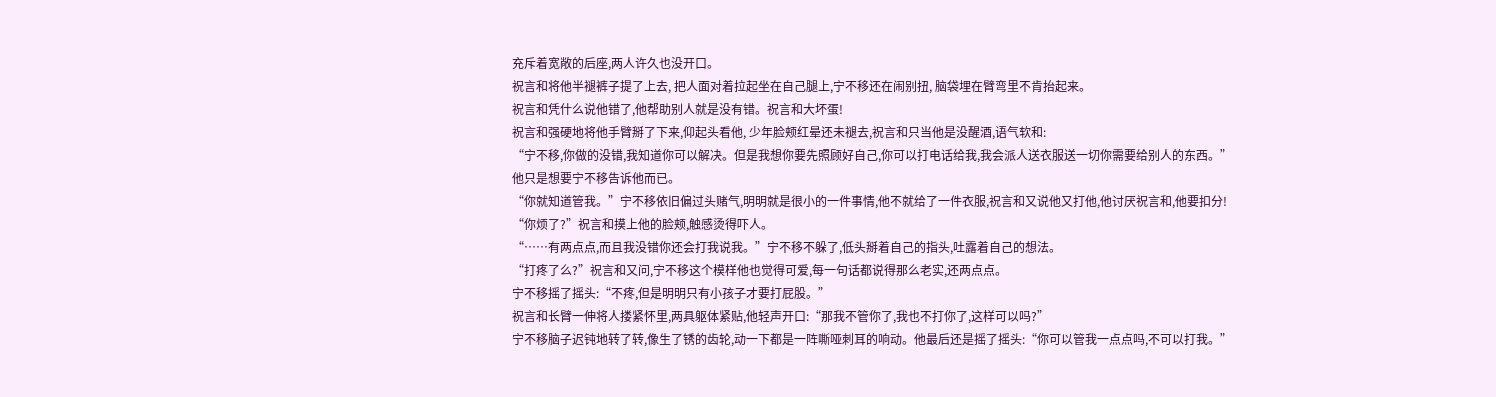充斥着宽敞的后座,两人许久也没开口。
祝言和将他半褪裤子提了上去, 把人面对着拉起坐在自己腿上,宁不移还在闹别扭, 脑袋埋在臂弯里不肯抬起来。
祝言和凭什么说他错了,他帮助别人就是没有错。祝言和大坏蛋!
祝言和强硬地将他手臂掰了下来,仰起头看他, 少年脸颊红晕还未褪去,祝言和只当他是没醒酒,语气软和:
“宁不移,你做的没错,我知道你可以解决。但是我想你要先照顾好自己,你可以打电话给我,我会派人送衣服送一切你需要给别人的东西。”
他只是想要宁不移告诉他而已。
“你就知道管我。”宁不移依旧偏过头赌气,明明就是很小的一件事情,他不就给了一件衣服,祝言和又说他又打他,他讨厌祝言和,他要扣分!
“你烦了?”祝言和摸上他的脸颊,触感烫得吓人。
“……有两点点,而且我没错你还会打我说我。”宁不移不躲了,低头掰着自己的指头,吐露着自己的想法。
“打疼了么?”祝言和又问,宁不移这个模样他也觉得可爱,每一句话都说得那么老实,还两点点。
宁不移摇了摇头:“不疼,但是明明只有小孩子才要打屁股。”
祝言和长臂一伸将人搂紧怀里,两具躯体紧贴,他轻声开口:“那我不管你了,我也不打你了,这样可以吗?”
宁不移脑子迟钝地转了转,像生了锈的齿轮,动一下都是一阵嘶哑刺耳的响动。他最后还是摇了摇头:“你可以管我一点点吗,不可以打我。”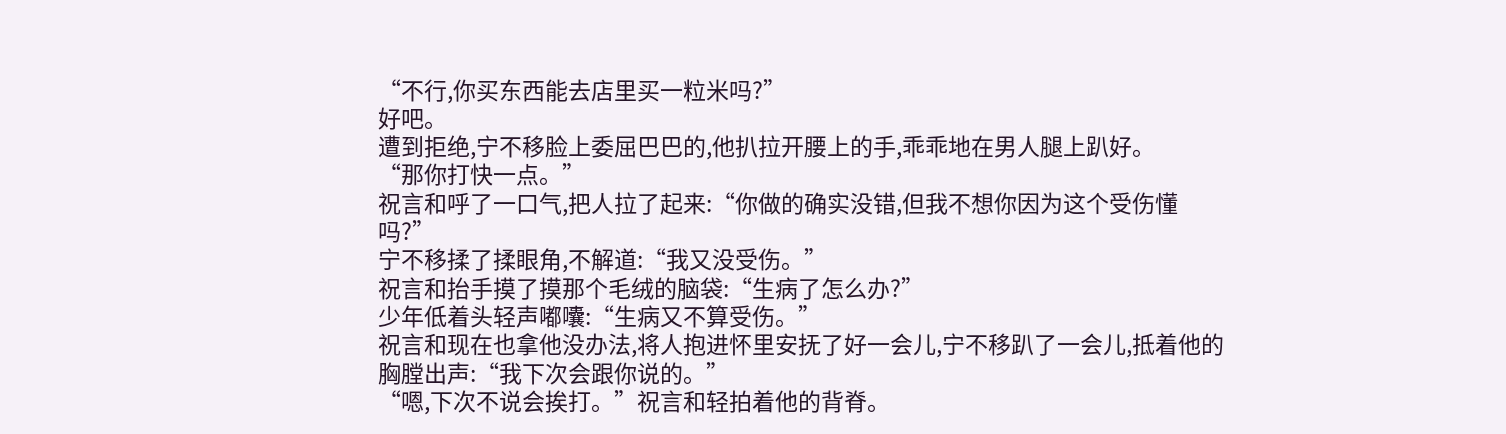“不行,你买东西能去店里买一粒米吗?”
好吧。
遭到拒绝,宁不移脸上委屈巴巴的,他扒拉开腰上的手,乖乖地在男人腿上趴好。
“那你打快一点。”
祝言和呼了一口气,把人拉了起来:“你做的确实没错,但我不想你因为这个受伤懂吗?”
宁不移揉了揉眼角,不解道:“我又没受伤。”
祝言和抬手摸了摸那个毛绒的脑袋:“生病了怎么办?”
少年低着头轻声嘟囔:“生病又不算受伤。”
祝言和现在也拿他没办法,将人抱进怀里安抚了好一会儿,宁不移趴了一会儿,抵着他的胸膛出声:“我下次会跟你说的。”
“嗯,下次不说会挨打。”祝言和轻拍着他的背脊。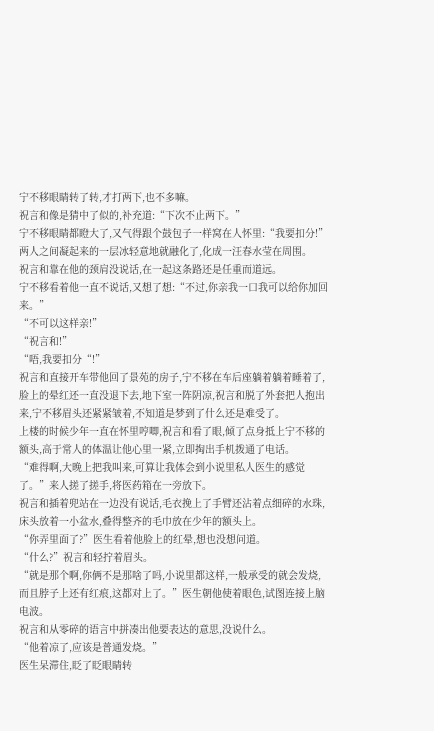宁不移眼睛转了转,才打两下,也不多嘛。
祝言和像是猜中了似的,补充道:“下次不止两下。”
宁不移眼睛都瞪大了,又气得跟个鼓包子一样窝在人怀里:“我要扣分!”
两人之间凝起来的一层冰轻意地就融化了,化成一汪春水莹在周围。
祝言和靠在他的颈肩没说话,在一起这条路还是任重而道远。
宁不移看着他一直不说话,又想了想:“不过,你亲我一口我可以给你加回来。”
“不可以这样亲!”
“祝言和!”
“唔,我要扣分“!”
祝言和直接开车带他回了景苑的房子,宁不移在车后座躺着躺着睡着了,脸上的晕红还一直没退下去,地下室一阵阴凉,祝言和脱了外套把人抱出来,宁不移眉头还紧紧皱着,不知道是梦到了什么还是难受了。
上楼的时候少年一直在怀里哼唧,祝言和看了眼,倾了点身抵上宁不移的额头,高于常人的体温让他心里一紧,立即掏出手机拨通了电话。
“难得啊,大晚上把我叫来,可算让我体会到小说里私人医生的感觉了。”来人搓了搓手,将医药箱在一旁放下。
祝言和插着兜站在一边没有说话,毛衣挽上了手臂还沾着点细碎的水珠,床头放着一小盆水,叠得整齐的毛巾放在少年的额头上。
“你弄里面了?”医生看着他脸上的红晕,想也没想问道。
“什么?”祝言和轻拧着眉头。
“就是那个啊,你俩不是那啥了吗,小说里都这样,一般承受的就会发烧,而且脖子上还有红痕,这都对上了。”医生朝他使着眼色,试图连接上脑电波。
祝言和从零碎的语言中拼凑出他要表达的意思,没说什么。
“他着凉了,应该是普通发烧。”
医生呆滞住,眨了眨眼睛转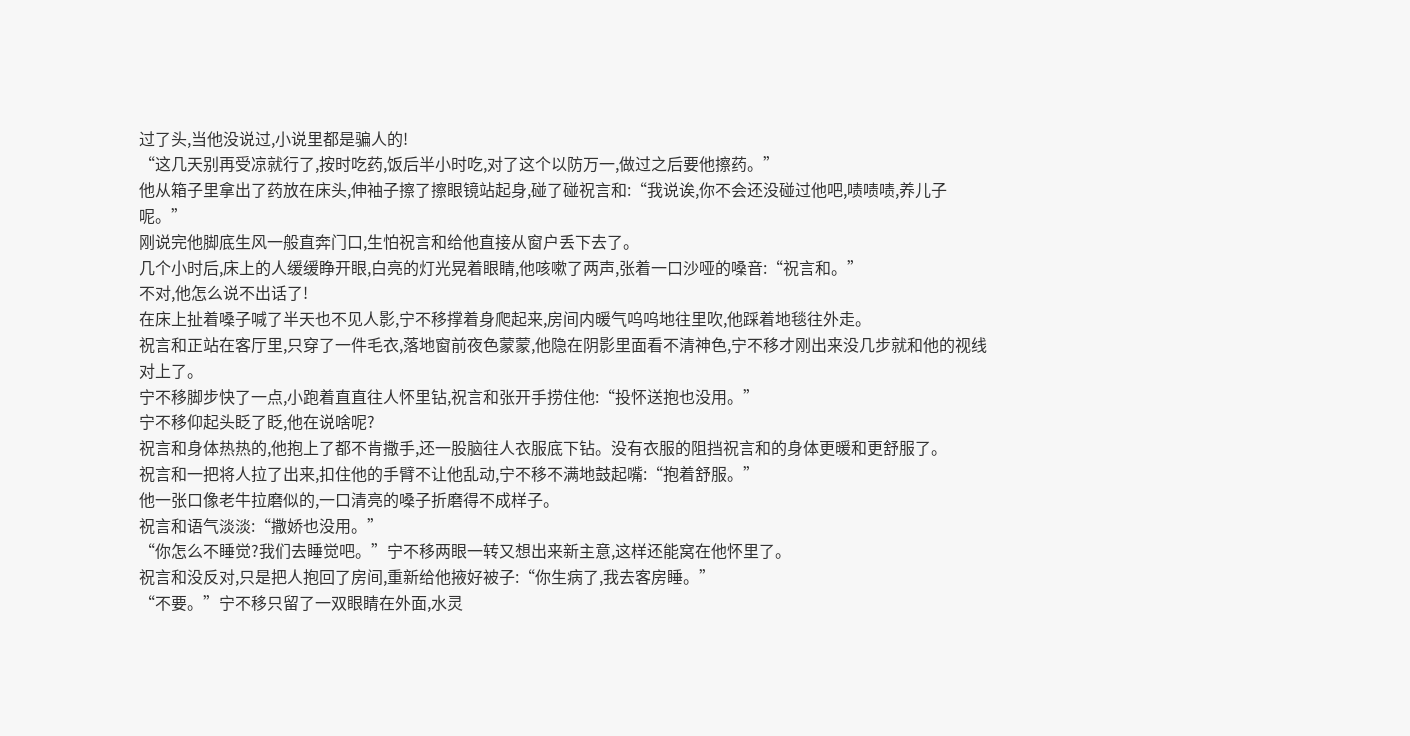过了头,当他没说过,小说里都是骗人的!
“这几天别再受凉就行了,按时吃药,饭后半小时吃,对了这个以防万一,做过之后要他擦药。”
他从箱子里拿出了药放在床头,伸袖子擦了擦眼镜站起身,碰了碰祝言和:“我说诶,你不会还没碰过他吧,啧啧啧,养儿子呢。”
刚说完他脚底生风一般直奔门口,生怕祝言和给他直接从窗户丢下去了。
几个小时后,床上的人缓缓睁开眼,白亮的灯光晃着眼睛,他咳嗽了两声,张着一口沙哑的嗓音:“祝言和。”
不对,他怎么说不出话了!
在床上扯着嗓子喊了半天也不见人影,宁不移撑着身爬起来,房间内暖气呜呜地往里吹,他踩着地毯往外走。
祝言和正站在客厅里,只穿了一件毛衣,落地窗前夜色蒙蒙,他隐在阴影里面看不清神色,宁不移才刚出来没几步就和他的视线对上了。
宁不移脚步快了一点,小跑着直直往人怀里钻,祝言和张开手捞住他:“投怀送抱也没用。”
宁不移仰起头眨了眨,他在说啥呢?
祝言和身体热热的,他抱上了都不肯撒手,还一股脑往人衣服底下钻。没有衣服的阻挡祝言和的身体更暖和更舒服了。
祝言和一把将人拉了出来,扣住他的手臂不让他乱动,宁不移不满地鼓起嘴:“抱着舒服。”
他一张口像老牛拉磨似的,一口清亮的嗓子折磨得不成样子。
祝言和语气淡淡:“撒娇也没用。”
“你怎么不睡觉?我们去睡觉吧。”宁不移两眼一转又想出来新主意,这样还能窝在他怀里了。
祝言和没反对,只是把人抱回了房间,重新给他掖好被子:“你生病了,我去客房睡。”
“不要。”宁不移只留了一双眼睛在外面,水灵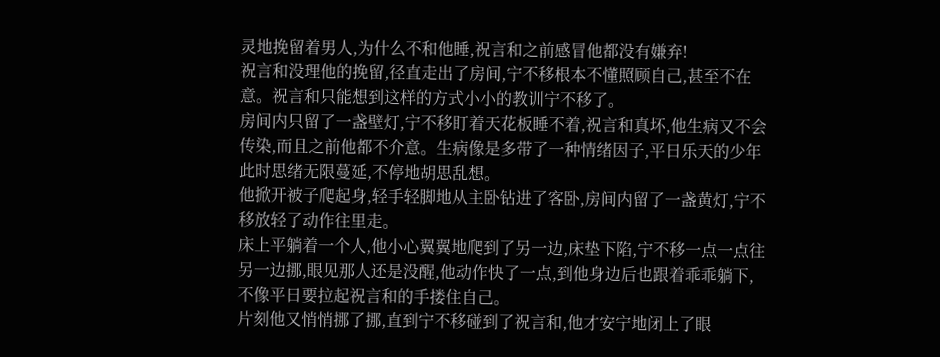灵地挽留着男人,为什么不和他睡,祝言和之前感冒他都没有嫌弃!
祝言和没理他的挽留,径直走出了房间,宁不移根本不懂照顾自己,甚至不在意。祝言和只能想到这样的方式小小的教训宁不移了。
房间内只留了一盏壁灯,宁不移盯着天花板睡不着,祝言和真坏,他生病又不会传染,而且之前他都不介意。生病像是多带了一种情绪因子,平日乐天的少年此时思绪无限蔓延,不停地胡思乱想。
他掀开被子爬起身,轻手轻脚地从主卧钻进了客卧,房间内留了一盏黄灯,宁不移放轻了动作往里走。
床上平躺着一个人,他小心翼翼地爬到了另一边,床垫下陷,宁不移一点一点往另一边挪,眼见那人还是没醒,他动作快了一点,到他身边后也跟着乖乖躺下,不像平日要拉起祝言和的手搂住自己。
片刻他又悄悄挪了挪,直到宁不移碰到了祝言和,他才安宁地闭上了眼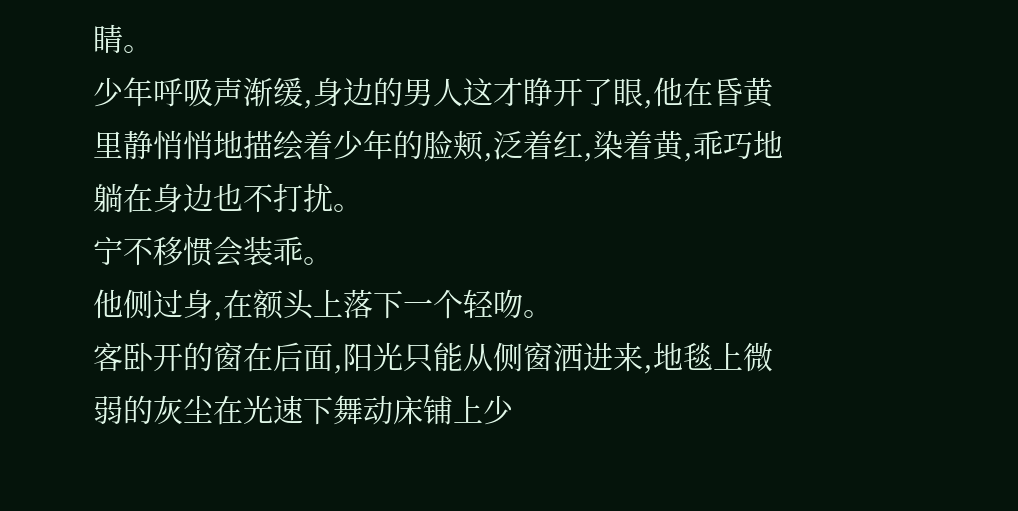睛。
少年呼吸声渐缓,身边的男人这才睁开了眼,他在昏黄里静悄悄地描绘着少年的脸颊,泛着红,染着黄,乖巧地躺在身边也不打扰。
宁不移惯会装乖。
他侧过身,在额头上落下一个轻吻。
客卧开的窗在后面,阳光只能从侧窗洒进来,地毯上微弱的灰尘在光速下舞动床铺上少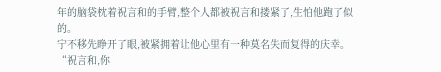年的脑袋枕着祝言和的手臂,整个人都被祝言和搂紧了,生怕他跑了似的。
宁不移先睁开了眼,被紧拥着让他心里有一种莫名失而复得的庆幸。
“祝言和,你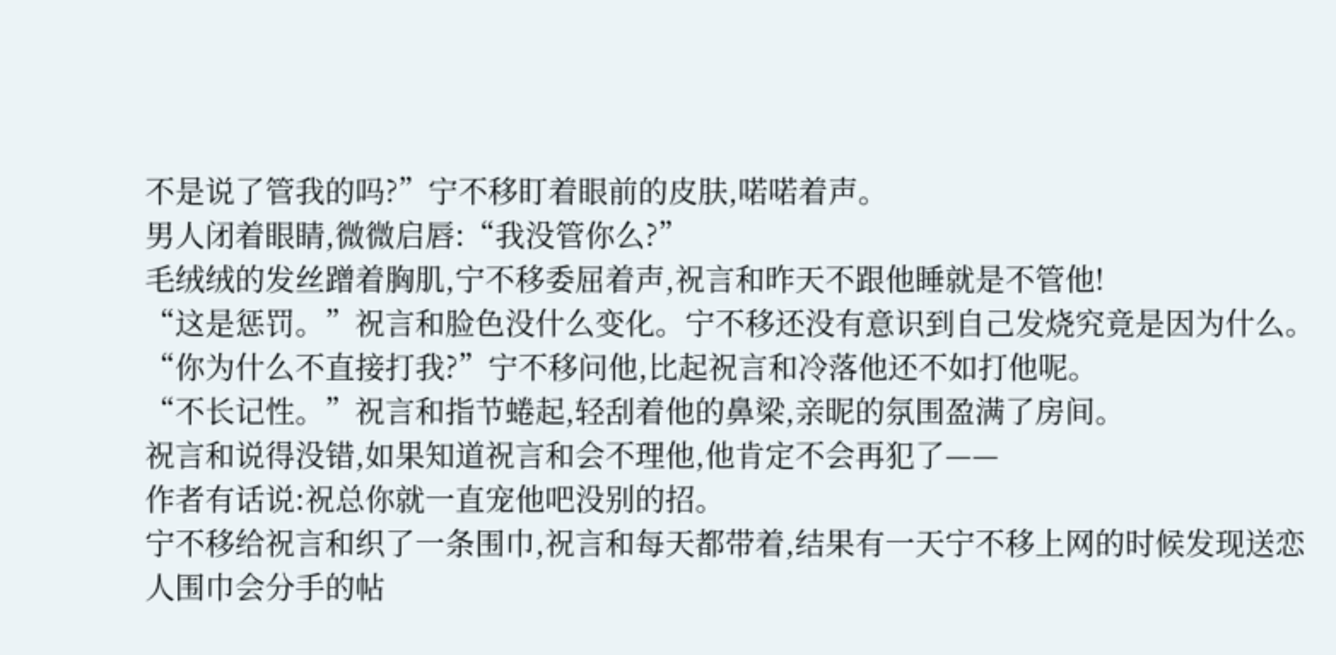不是说了管我的吗?”宁不移盯着眼前的皮肤,喏喏着声。
男人闭着眼睛,微微启唇:“我没管你么?”
毛绒绒的发丝蹭着胸肌,宁不移委屈着声,祝言和昨天不跟他睡就是不管他!
“这是惩罚。”祝言和脸色没什么变化。宁不移还没有意识到自己发烧究竟是因为什么。
“你为什么不直接打我?”宁不移问他,比起祝言和冷落他还不如打他呢。
“不长记性。”祝言和指节蜷起,轻刮着他的鼻梁,亲昵的氛围盈满了房间。
祝言和说得没错,如果知道祝言和会不理他,他肯定不会再犯了——
作者有话说:祝总你就一直宠他吧没别的招。
宁不移给祝言和织了一条围巾,祝言和每天都带着,结果有一天宁不移上网的时候发现送恋人围巾会分手的帖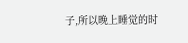子,所以晚上睡觉的时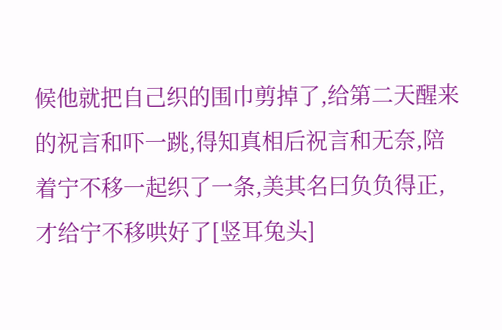候他就把自己织的围巾剪掉了,给第二天醒来的祝言和吓一跳,得知真相后祝言和无奈,陪着宁不移一起织了一条,美其名曰负负得正,才给宁不移哄好了[竖耳兔头]